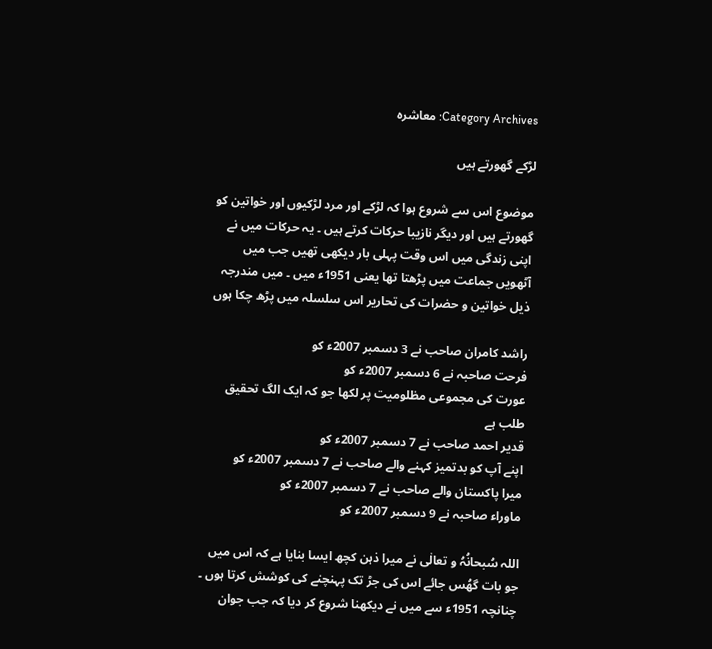Category Archives: معاشرہ

لڑکے گھورتے ہیں

موضوع اس سے شروع ہوا کہ لڑکے اور مرد لڑکیوں اور خواتین کو گھورتے ہیں اور دیگر نازیبا حرکات کرتے ہیں ۔ یہ حرکات میں نے اپنی زندگی میں اس وقت پہلی بار دیکھی تھیں جب میں آٹھویں جماعت میں پڑھتا تھا یعنی 1951ء میں ۔ میں مندرجہ ذیل خواتین و حضرات کی تحاریر اس سلسلہ میں پڑھ چکا ہوں

راشد کامران صاحب نے 3 دسمبر 2007ء کو
فرحت صاحبہ نے 6 دسمبر 2007ء کو
عورت کی مجموعی مظلومیت پر لکھا جو کہ ایک الگ تحقیق طلب ہے
قدیر احمد صاحب نے 7 دسمبر 2007ء کو
اپنے آپ کو بدتمیز کہنے والے صاحب نے 7 دسمبر 2007ء کو
میرا پاکستان والے صاحب نے 7 دسمبر 2007ء کو
ماوراء صاحبہ نے 9 دسمبر 2007ء کو

اللہ سُبحانُہُ و تعالٰی نے میرا ذہن کچھ ایسا بنایا ہے کہ اس میں جو بات گھُس جائے اس کی جڑ تک پہنچنے کی کوشش کرتا ہوں ۔ چنانچہ 1951ء سے میں نے دیکھنا شروع کر دیا کہ جب جوان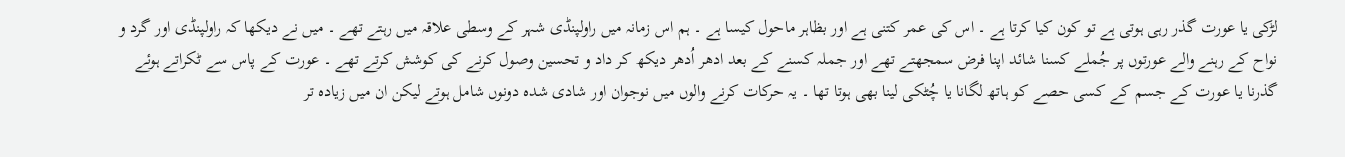لڑکی یا عورت گذر رہی ہوتی ہے تو کون کیا کرتا ہے ۔ اس کی عمر کتنی ہے اور بظاہر ماحول کیسا ہے ۔ ہم اس زمانہ میں راولپنڈی شہر کے وسطی علاقہ میں رہتے تھے ۔ میں نے دیکھا کہ راولپنڈی اور گرد و نواح کے رہنے والے عورتوں پر جُملے کسنا شائد اپنا فرض سمجھتے تھے اور جملہ کسنے کے بعد ادھر اُدھر دیکھ کر داد و تحسین وصول کرنے کی کوشش کرتے تھے ۔ عورت کے پاس سے ٹکراتے ہوئے گذرنا یا عورت کے جسم کے کسی حصے کو ہاتھ لگانا یا چُٹکی لینا بھی ہوتا تھا ۔ یہ حرکات کرنے والوں میں نوجوان اور شادی شدہ دونوں شامل ہوتے لیکن ان میں زیادہ تر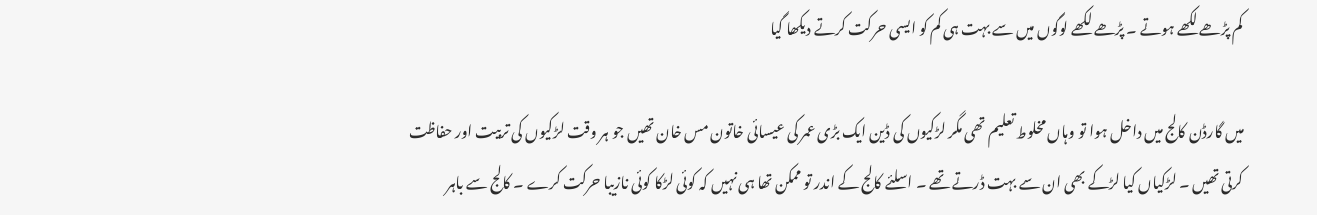کم پڑھے لکھے ہوتے ۔ پڑھے لکھے لوگوں میں سے بہت ہی کم کو ایسی حرکت کرتے دیکھا گیا

میں گارڈن کالج میں داخل ہوا تو وہاں مخلوط تعلیم تھی مگر لڑکیوں کی ڈین ایک بڑی عمر کی عیسائی خاتون مس خان تھیں جو ہر وقت لڑکیوں کی تربیت اور حفاظت کرتی تھیں ۔ لڑکیاں کیا لڑکے بھی ان سے بہت ڈرتے تھے ۔ اسلئے کالج کے اندر تو ممکن تھا ہی نہیں کہ کوئی لڑکا کوئی نازیبا حرکت کرے ۔ کالج سے باہر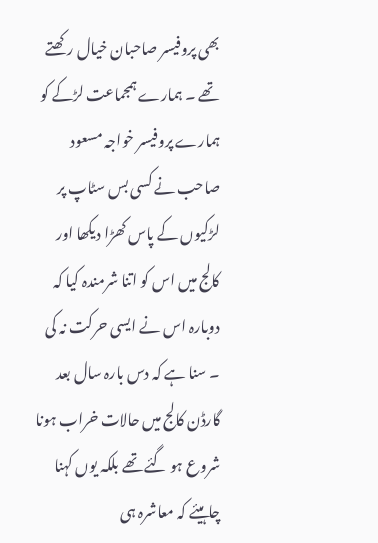بھی پروفیسر صاحبان خیال رکھتے تھے ۔ ہمارے ہمجماعت لڑکے کو ہمارے پروفیسر خواجہ مسعود صاحب نے کسی بس سٹاپ پر لڑکیوں کے پاس کھڑا دیکھا اور کالج میں اس کو اتنا شرمندہ کیا کہ دوبارہ اس نے ایسی حرکت نہ کی ۔ سنا ہے کہ دس بارہ سال بعد گارڈن کالج میں حالات خراب ہونا شروع ہو گئے تھے بلکہ یوں کہنا چاہیئے کہ معاشرہ ہی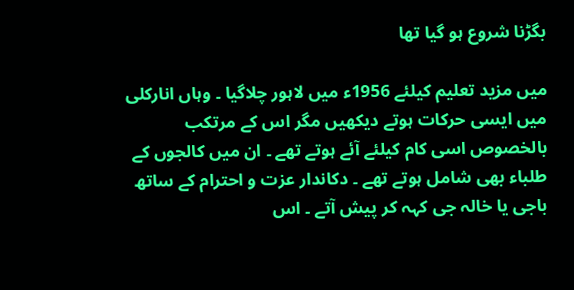بگڑنا شروع ہو گیا تھا

میں مزید تعلیم کیلئے 1956ء میں لاہور چلاگیا ۔ وہاں انارکلی میں ایسی حرکات ہوتے دیکھیں مگر اس کے مرتکب بالخصوص اسی کام کیلئے آئے ہوتے تھے ۔ ان میں کالجوں کے طلباء بھی شامل ہوتے تھے ۔ دکاندار عزت و احترام کے ساتھ باجی یا خالہ جی کہہ کر پیش آتے ۔ اس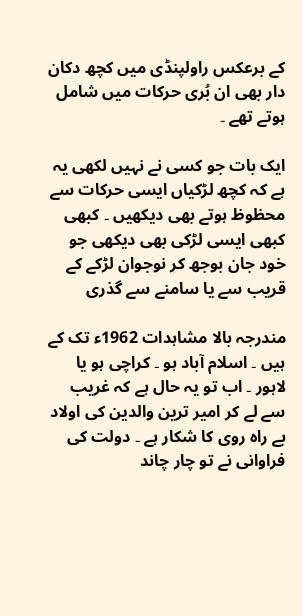کے برعکس راولپنڈی میں کچھ دکان دار بھی ان بُری حرکات میں شامل ہوتے تھے ۔

ایک بات جو کسی نے نہیں لکھی یہ ہے کہ کچھ لڑکیاں ایسی حرکات سے محظوظ ہوتے بھی دیکھیں ۔ کبھی کبھی ایسی لڑکی بھی دیکھی جو خود جان بوجھ کر نوجوان لڑکے کے قریب سے یا سامنے سے گذری

مندرجہ بالا مشاہدات 1962ء تک کے ہیں ۔ اسلام آباد ہو ۔ کراچی ہو یا لاہور ۔ اب تو یہ حال ہے کہ غریب سے لے کر امیر ترین والدین کی اولاد بے راہ روی کا شکار ہے ۔ دولت کی فراوانی نے تو چار چاند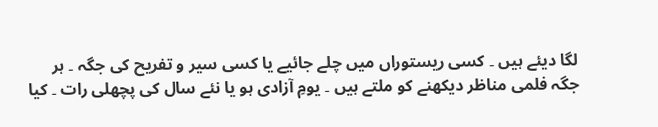لگا دیئے ہیں ۔ کسی ریستوراں میں چلے جائیے یا کسی سیر و تفریح کی جگہ ۔ ہر جگہ فلمی مناظر دیکھنے کو ملتے ہیں ۔ یومِ آزادی ہو یا نئے سال کی پچھلی رات ۔ کیا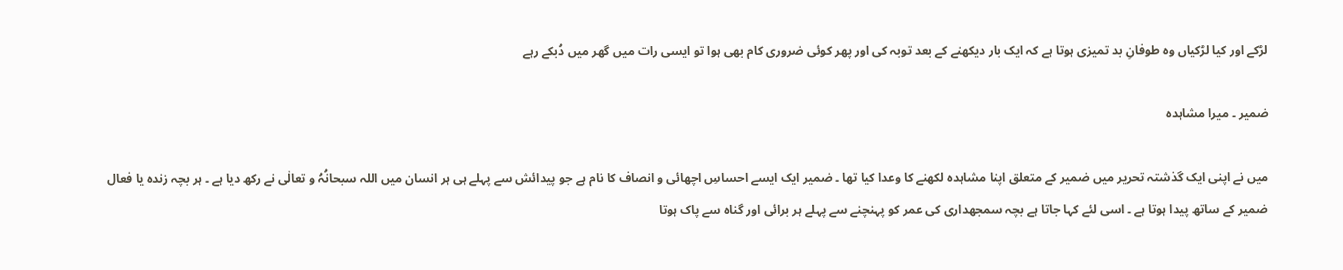لڑکے اور کیا لڑکیاں وہ طوفانِ بد تمیزی ہوتا ہے کہ ایک بار دیکھنے کے بعد توبہ کی اور پھر کوئی ضروری کام بھی ہوا تو ایسی رات میں گھر میں دُبکے رہے

ضمیر ۔ میرا مشاہدہ

میں نے اپنی ایک گذشتہ تحریر میں ضمیر کے متعلق اپنا مشاہدہ لکھنے کا وعدا کیا تھا ۔ ضمیر ایک ایسے احساسِ اچھائی و انصاف کا نام ہے جو پیدائش سے پہلے ہی ہر انسان میں اللہ سبحانُہُ و تعالٰی نے رکھ دیا ہے ۔ ہر بچہ زندہ یا فعال ضمیر کے ساتھ پیدا ہوتا ہے ۔ اسی لئے کہا جاتا ہے بچہ سمجھداری کی عمر کو پہنچنے سے پہلے ہر برائی اور گناہ سے پاک ہوتا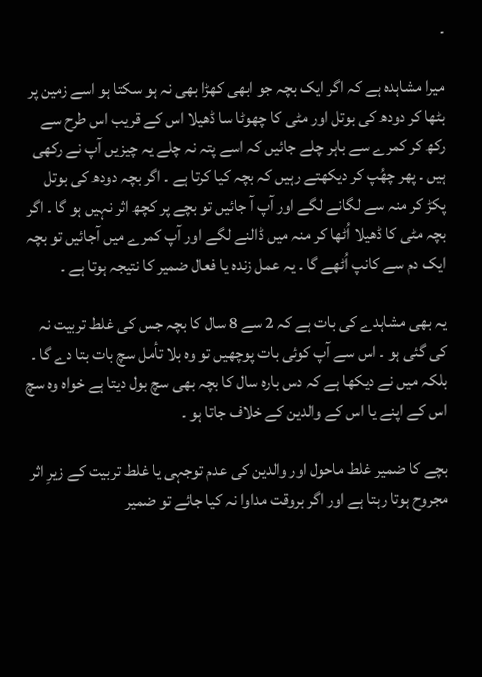۔

میرا مشاہدہ ہے کہ اگر ایک بچہ جو ابھی کھڑا بھی نہ ہو سکتا ہو اسے زمین پر بٹھا کر دودھ کی بوتل اور مٹی کا چھوٹا سا ڈھیلا اس کے قریب اس طرح سے رکھ کر کمرے سے باہر چلے جائیں کہ اسے پتہ نہ چلے یہ چیزیں آپ نے رکھی ہیں ۔ پھر چھُپ کر دیکھتے رہیں کہ بچہ کیا کرتا ہے ۔ اگر بچہ دودھ کی بوتل پکڑ کر منہ سے لگانے لگے اور آپ آ جائیں تو بچے پر کچھ اثر نہیں ہو گا ۔ اگر بچہ مٹی کا ڈھیلا اُٹھا کر منہ میں ڈالنے لگے اور آپ کمرے میں آجائیں تو بچہ ایک دم سے کانپ اُٹھے گا ۔ یہ عمل زندہ یا فعال ضمیر کا نتیجہ ہوتا ہے ۔

یہ بھی مشاہدے کی بات ہے کہ 2 سے 8 سال کا بچہ جس کی غلط تربیت نہ کی گئی ہو ۔ اس سے آپ کوئی بات پوچھیں تو وہ بلا تأمل سچ بات بتا دے گا ۔ بلکہ میں نے دیکھا ہے کہ دس بارہ سال کا بچہ بھی سچ بول دیتا ہے خواہ وہ سچ اس کے اپنے یا اس کے والدین کے خلاف جاتا ہو ۔

بچے کا ضمیر غلط ماحول اور والدین کی عدم توجہی یا غلط تربیت کے زیرِ اثر مجروح ہوتا رہتا ہے اور اگر بروقت مداوا نہ کیا جائے تو ضمیر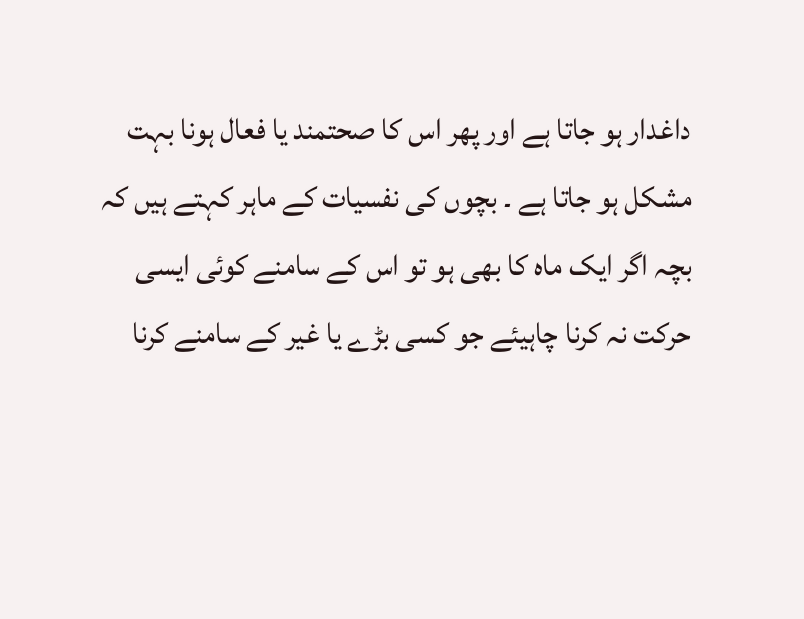داغدار ہو جاتا ہے اور پھر اس کا صحتمند یا فعال ہونا بہت مشکل ہو جاتا ہے ۔ بچوں کی نفسیات کے ماہر کہتے ہیں کہ بچہ اگر ایک ماہ کا بھی ہو تو اس کے سامنے کوئی ایسی حرکت نہ کرنا چاہیئے جو کسی بڑے یا غیر کے سامنے کرنا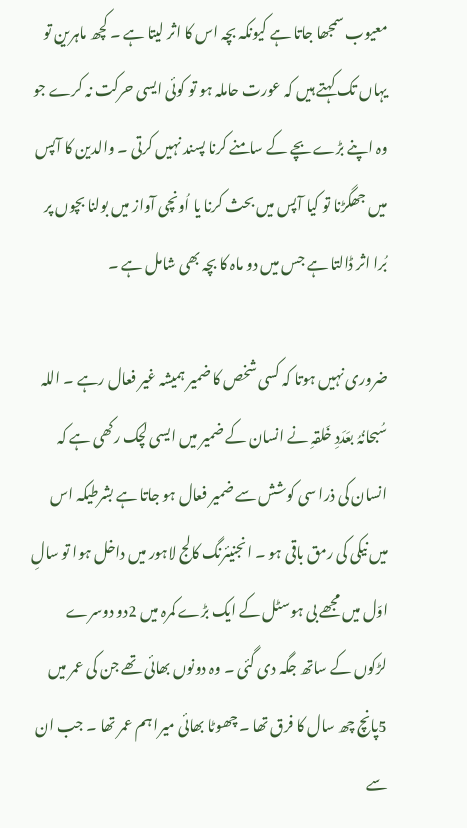معیوب سمجھا جاتا ہے کیونکہ بچہ اس کا اثر لیتا ہے ۔ کچھ ماہرین تو یہاں تک کہتے ہیں کہ عورت حاملہ ہو تو کوئی ایسی حرکت نہ کرے جو وہ اپنے بڑے بچے کے سامنے کرنا پسند نہیں کرتی ۔ والدین کا آپس میں جھگڑنا تو کیا آپس میں بحث کرنا یا اُونچی آواز میں بولنا بچوں پر بُرا اثر ڈالتا ہے جس میں دو ماہ کا بچہ بھی شامل ہے ۔

ضروری نہیں ہوتا کہ کسی شخص کا ضمیر ہمیشہ غیر فعال رہے ۔ اللہ سُبحانُہُ بعَدَدِ خَلقہِ نے انسان کے ضمیر میں ایسی لچک رکھی ہے کہ انسان کی ذرا سی کوشش سے ضمیر فعال ہو جاتا ہے بشرطیکہ اس میں نیکی کی رمق باقی ہو ۔ انجنیئرنگ کالج لاہور میں داخل ہوا تو سالِ اوّل میں مجھے بی ہوسٹل کے ایک بڑے کمرہ میں 2دو دوسرے لڑکوں کے ساتھ جگہ دی گئی ۔ وہ دونوں بھائی تھے جن کی عمر میں 5پانچ چھ سال کا فرق تھا ۔ چھوٹا بھائی میرا ہم عمر تھا ۔ جب ان سے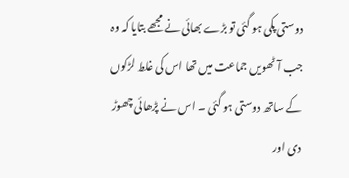دوستی پکی ہو گئی تو بڑے بھائی نے مجھے بتایا کہ وہ جب آٹھویں جماعت میں تھا اس کی غلط لڑکوں کے ساتھ دوستی ہو گئی ۔ اس نے پڑھائی چھوڑ دی اور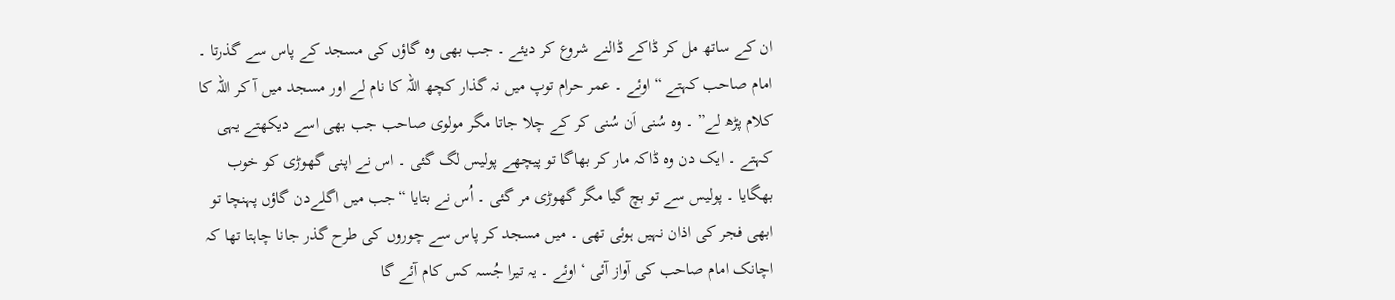ان کے ساتھ مل کر ڈاکے ڈالنے شروع کر دیئے ۔ جب بھی وہ گاؤں کی مسجد کے پاس سے گذرتا ۔ امام صاحب کہتے “اوئے ۔ عمر حرام توپ میں نہ گذار کچھ اللہ کا نام لے اور مسجد میں آ کر اللہ کا کلام پڑھ لے” ۔ وہ سُنی اَن سُنی کر کے چلا جاتا مگر مولوی صاحب جب بھی اسے دیکھتے یہی کہتے ۔ ایک دن وہ ڈاکہ مار کر بھاگا تو پیچھے پولیس لگ گئی ۔ اس نے اپنی گھوڑی کو خوب بھگایا ۔ پولیس سے تو بچ گیا مگر گھوڑی مر گئی ۔ اُس نے بتایا “جب میں اگلےدن گاؤں پہنچا تو ابھی فجر کی اذان نہیں ہوئی تھی ۔ میں مسجد کر پاس سے چوروں کی طرح گذر جانا چاہتا تھا کہ اچانک امام صاحب کی آواز آئی ‘اوئے ۔ یہ تیرا جُسہ کس کام آئے گا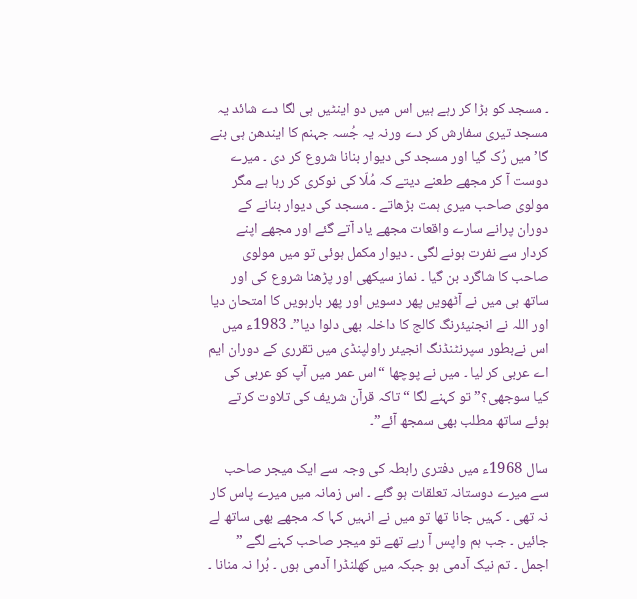۔ مسجد کو بڑا کر رہے ہیں اس میں دو اینٹیں ہی لگا دے شائد یہ مسجد تیری سفارش کر دے ورنہ یہ جُسہ جہنم کا ایندھن ہی بنے گا’ میں رُک گیا اور مسجد کی دیوار بنانا شروع کر دی ۔ میرے دوست آ کر مجھے طعنے دیتے کہ مُلّا کی نوکری کر رہا ہے مگر مولوی صاحب میری ہمت بڑھاتے ۔ مسجد کی دیوار بنانے کے دوران پرانے سارے واقعات مجھے یاد آتے گئے اور مجھے اپنے کردار سے نفرت ہونے لگی ۔ دیوار مکمل ہوئی تو میں مولوی صاحب کا شاگرد بن گیا ۔ نماز سیکھی اور پڑھنا شروع کی اور ساتھ ہی میں نے آٹھویں پھر دسویں اور پھر بارہویں کا امتحان دیا اور اللہ نے انجنیئرنگ کالج کا داخلہ بھی دلوا دیا”۔ 1983ء میں اس نےبطور سپرنٹنڈنگ انجیئر راولپنڈی میں تقرری کے دوران ایم اے عربی کر لیا ۔ میں نے پوچھا “اس عمر میں آپ کو عربی کی کیا سوجھی؟” تو کہنے لگا “تاکہ قرآن شریف کی تلاوت کرتے ہوئے ساتھ مطلب بھی سمجھ آئے”۔

سال 1968ء میں دفتری رابطہ کی وجہ سے ایک میجر صاحب سے میرے دوستانہ تعلقات ہو گئے ۔ اس زمانہ میں میرے پاس کار نہ تھی ۔ کہیں جانا تھا تو میں نے انہیں کہا کہ مجھے بھی ساتھ لے جائیں ۔ جب ہم واپس آ رہے تھے تو میجر صاحب کہنے لگے ” اجمل ۔ تم نیک آدمی ہو جبکہ میں کھلنڈرا آدمی ہوں ۔ بُرا نہ منانا ۔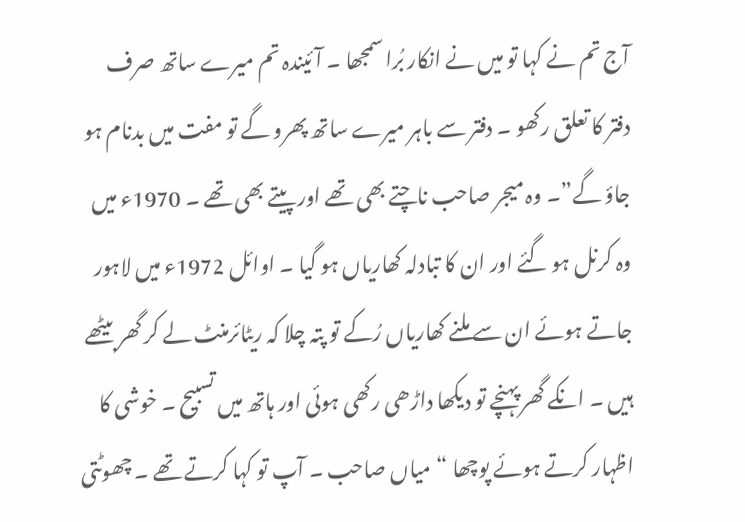آج تم نے کہا تو میں نے انکار بُرا سمجھا ۔ آئیندہ تم میرے ساتھ صرف دفتر کا تعلق رکھو ۔ دفتر سے باہر میرے ساتھ پھرو گے تو مفت میں بدنام ہو جاؤ گے”۔ وہ میجر صاحب ناچتے بھی تھے اور پیتے بھی تھے ۔ 1970ء میں وہ کرنل ہو گئے اور ان کا تبادلہ کھاریاں ہو گیا ۔ اوائل 1972ء میں لاہور جاتے ہوئے ان سے ملنے کھاریاں رُکے تو پتہ چلا کہ ریٹائرمنٹ لے کر گھر بیٹھے ہیں ۔ انکے گھر پہنچے تو دیکھا داڑھی رکھی ہوئی اور ہاتھ میں تسبیح ۔ خوشی کا اظہار کرتے ہوئے پوچھا “میاں صاحب ۔ آپ تو کہا کرتے تھے ۔ چھوٹتی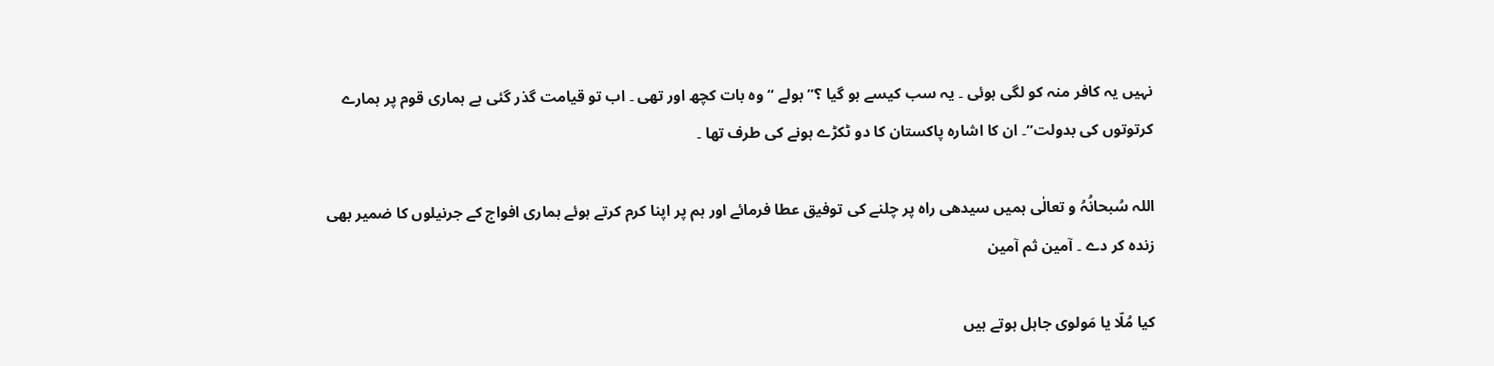نہیں یہ کافر منہ کو لگی ہوئی ۔ یہ سب کیسے ہو گیا ؟” بولے “وہ بات کچھ اور تھی ۔ اب تو قیامت گذر گئی ہے ہماری قوم پر ہمارے کرتوتوں کی بدولت”۔ ان کا اشارہ پاکستان کا دو ٹکڑے ہونے کی طرف تھا ۔

اللہ سُبحانُہُ و تعالٰی ہمیں سیدھی راہ پر چلنے کی توفیق عطا فرمائے اور ہم پر اپنا کرم کرتے ہوئے ہماری افواج کے جرنیلوں کا ضمیر بھی زندہ کر دے ۔ آمین ثم آمین

کیا مُلّا یا مَولوی جاہل ہوتے ہیں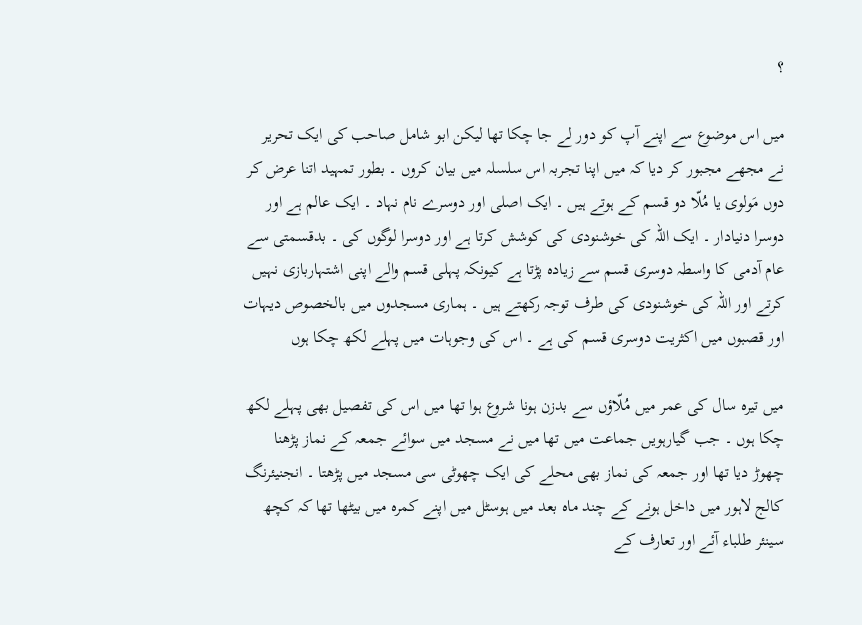؟

میں اس موضوع سے اپنے آپ کو دور لے جا چکا تھا لیکن ابو شامل صاحب کی ایک تحریر نے مجھے مجبور کر دیا کہ میں اپنا تجربہ اس سلسلہ میں بیان کروں ۔ بطور تمہید اتنا عرض کر دوں مَولوی یا مُلّا دو قسم کے ہوتے ہیں ۔ ایک اصلی اور دوسرے نام نہاد ۔ ایک عالم ہے اور دوسرا دنیادار ۔ ایک اللہ کی خوشنودی کی کوشش کرتا ہے اور دوسرا لوگوں کی ۔ بدقسمتی سے عام آدمی کا واسطہ دوسری قسم سے زیادہ پڑتا ہے کیونکہ پہلی قسم والے اپنی اشتہاربازی نہیں کرتے اور اللہ کی خوشنودی کی طرف توجہ رکھتے ہیں ۔ ہماری مسجدوں میں بالخصوص دیہات اور قصبوں میں اکثریت دوسری قسم کی ہے ۔ اس کی وجوہات میں پہلے لکھ چکا ہوں

میں تیرہ سال کی عمر میں مُلّاؤں سے بدزن ہونا شروع ہوا تھا میں اس کی تفصیل بھی پہلے لکھ چکا ہوں ۔ جب گیارہویں جماعت میں تھا میں نے مسجد میں سوائے جمعہ کے نماز پڑھنا چھوڑ دیا تھا اور جمعہ کی نماز بھی محلے کی ایک چھوٹی سی مسجد میں پڑھتا ۔ انجنیئرنگ کالج لاہور میں داخل ہونے کے چند ماہ بعد میں ہوسٹل میں اپنے کمرہ میں بیٹھا تھا کہ کچھ سینئر طلباء آئے اور تعارف کے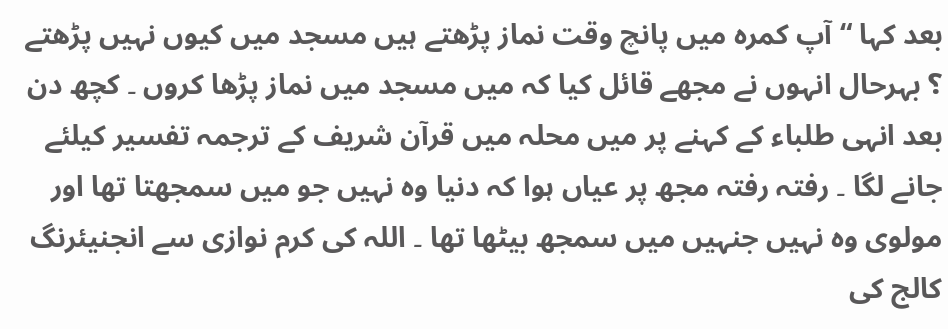بعد کہا “آپ کمرہ میں پانچ وقت نماز پڑھتے ہیں مسجد میں کیوں نہیں پڑھتے ؟ بہرحال انہوں نے مجھے قائل کیا کہ میں مسجد میں نماز پڑھا کروں ۔ کچھ دن بعد انہی طلباء کے کہنے پر میں محلہ میں قرآن شریف کے ترجمہ تفسیر کیلئے جانے لگا ۔ رفتہ رفتہ مجھ پر عیاں ہوا کہ دنیا وہ نہیں جو میں سمجھتا تھا اور مولوی وہ نہیں جنہیں میں سمجھ بیٹھا تھا ۔ اللہ کی کرم نوازی سے انجنیئرنگ کالج کی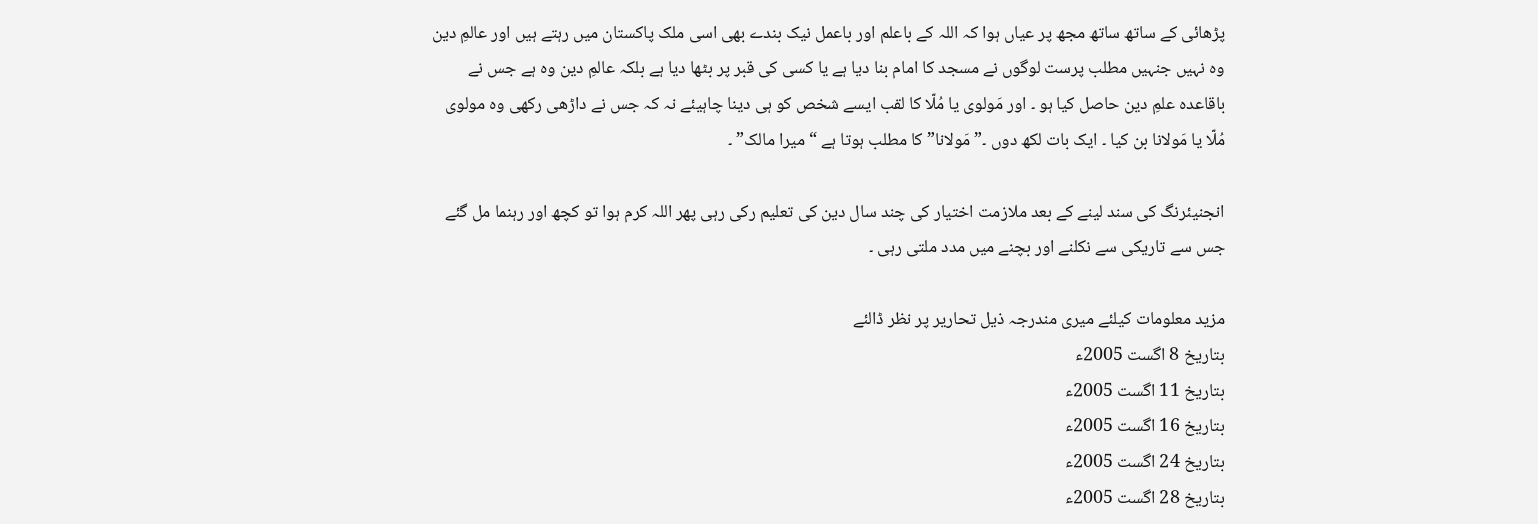پڑھائی کے ساتھ ساتھ مجھ پر عیاں ہوا کہ اللہ کے باعلم اور باعمل نیک بندے بھی اسی ملک پاکستان میں رہتے ہیں اور عالمِ دین وہ نہیں جنہیں مطلب پرست لوگوں نے مسجد کا امام بنا دیا ہے یا کسی کی قبر پر بٹھا دیا ہے بلکہ عالمِ دین وہ ہے جس نے باقاعدہ علمِ دین حاصل کیا ہو ۔ اور مَولوی یا مُلّا کا لقب ایسے شخص کو ہی دینا چاہیئے نہ کہ جس نے داڑھی رکھی وہ مولوی مُلّا یا مَولانا بن کیا ۔ ایک بات لکھ دوں ۔” مَولانا” کا مطلب ہوتا ہے “میرا مالک” ۔

انجنیئرنگ کی سند لینے کے بعد ملازمت اختیار کی چند سال دین کی تعلیم رکی رہی پھر اللہ کرم ہوا تو کچھ اور رہنما مل گئے جس سے تاریکی سے نکلنے اور بچنے میں مدد ملتی رہی ۔

مزید معلومات کیلئے میری مندرجہ ذیل تحاریر پر نظر ڈالئے
بتاریخ 8 اگست 2005ء
بتاریخ 11 اگست 2005ء
بتاریخ 16 اگست 2005ء
بتاریخ 24 اگست 2005ء
بتاریخ 28 اگست 2005ء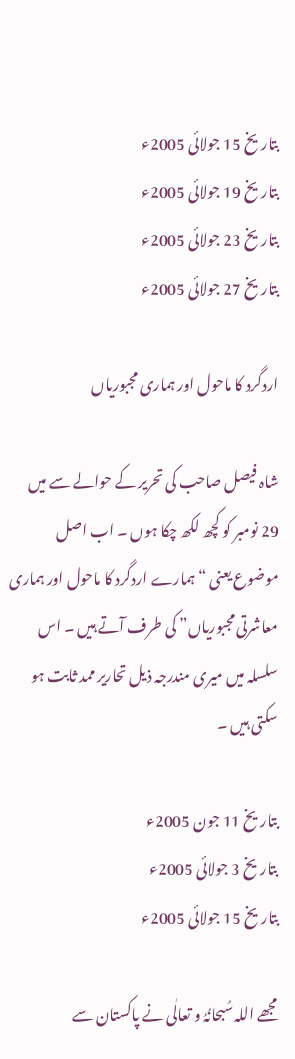بتاریخ 15 جولائی 2005ء
بتاریخ 19 جولائی 2005ء
بتاریخ 23 جولائی 2005ء
بتاریخ 27 جولائی 2005ء

اردگرد کا ماحول اور ہماری مجبوریاں

شاہ فیصل صاحب کی تحریر کے حوالے سے میں 29 نومبر کو کچھ لکھ چکا ہوں ۔ اب اصل موضوع یعنی “ہمارے اردگرد کا ماحول اور ہماری معاشرتی مجبوریاں” کی طرف آتے ہیں ۔ اس سلسلہ میں میری مندرجہ ذیل تحاریر ممد ثابت ہو سکتی ہیں ۔

بتاریخ 11 جون 2005ء
بتاریخ 3 جولائی 2005ء
بتاریخ 15 جولائی 2005ء

مجھے اللہ سُبحانُہُ و تعالٰی نے پاکستان سے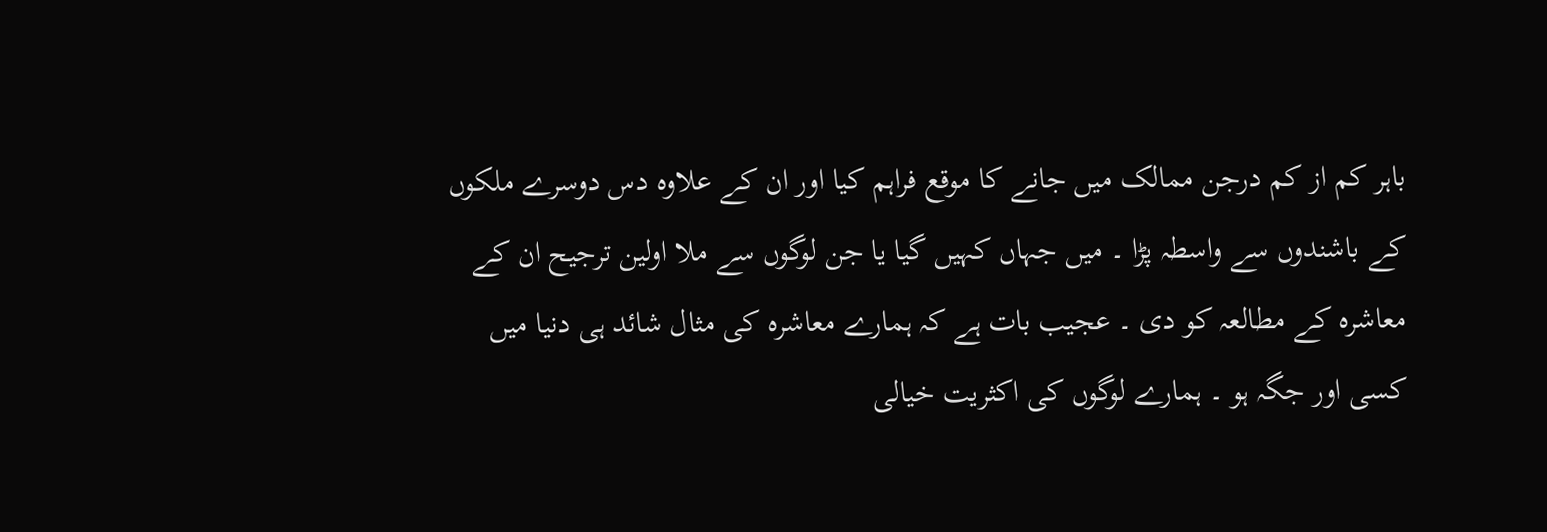باہر کم از کم درجن ممالک میں جانے کا موقع فراہم کیا اور ان کے علاوہ دس دوسرے ملکوں کے باشندوں سے واسطہ پڑا ۔ میں جہاں کہیں گیا یا جن لوگوں سے ملا اولین ترجیح ان کے معاشرہ کے مطالعہ کو دی ۔ عجیب بات ہے کہ ہمارے معاشرہ کی مثال شائد ہی دنیا میں کسی اور جگہ ہو ۔ ہمارے لوگوں کی اکثریت خیالی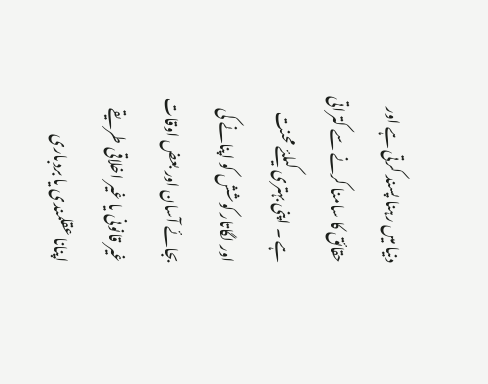دنیا میں رہنا پسند کرتی ہے اور حقائق کا سامنا کرنے سے کتراتی ہے ۔ اپنی بہتری کیلئے محنت اور لگاتار کوشش کو اپنانے کی بجائے آسان اور بعض اوقات غیر قانونی یا غیر اخلاقی طریقے اپنانا عقلمندی یا بردباری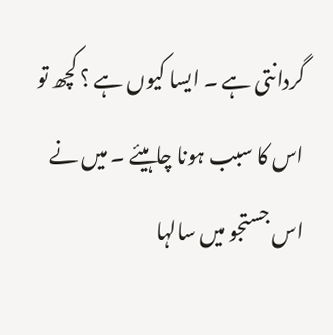گردانتی ہے ۔ ایسا کیوں ہے ؟ کچھ تو اس کا سبب ہونا چاہیئے ۔ میں نے اس جستجو میں سالہا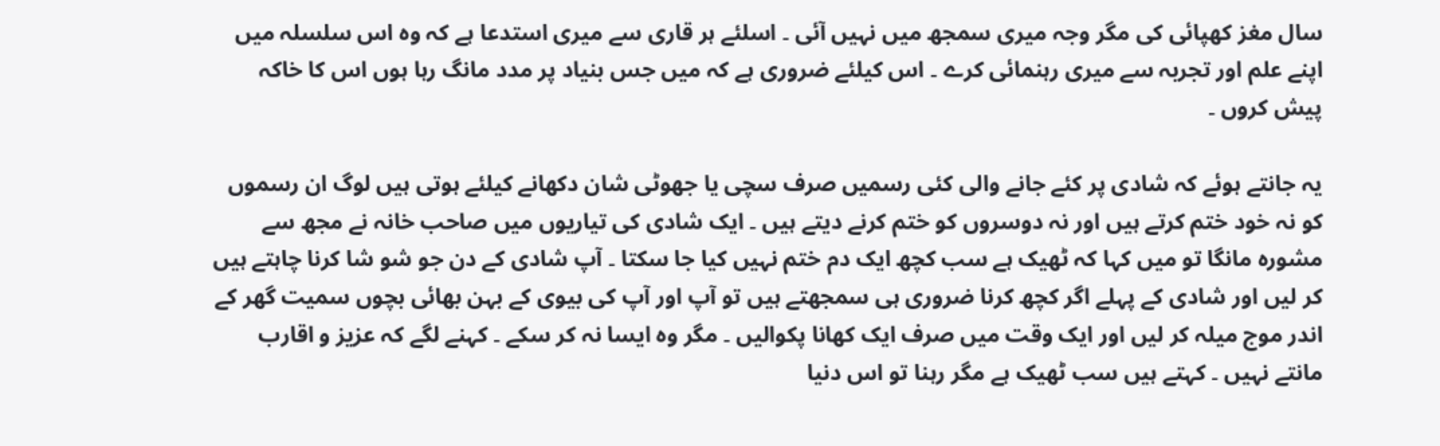سال مغز کھپائی کی مگر وجہ میری سمجھ میں نہیں آئی ۔ اسلئے ہر قاری سے میری استدعا ہے کہ وہ اس سلسلہ میں اپنے علم اور تجربہ سے میری رہنمائی کرے ۔ اس کیلئے ضروری ہے کہ میں جس بنیاد پر مدد مانگ رہا ہوں اس کا خاکہ پیش کروں ۔

یہ جانتے ہوئے کہ شادی پر کئے جانے والی کئی رسمیں صرف سچی یا جھوٹی شان دکھانے کیلئے ہوتی ہیں لوگ ان رسموں کو نہ خود ختم کرتے ہیں اور نہ دوسروں کو ختم کرنے دیتے ہیں ۔ ایک شادی کی تیاریوں میں صاحب خانہ نے مجھ سے مشورہ مانگا تو میں کہا کہ ٹھیک ہے سب کچھ ایک دم ختم نہیں کیا جا سکتا ۔ آپ شادی کے دن جو شو شا کرنا چاہتے ہیں کر لیں اور شادی کے پہلے اگر کچھ کرنا ضروری ہی سمجھتے ہیں تو آپ اور آپ کی بیوی کے بہن بھائی بچوں سمیت گھر کے اندر موج میلہ کر لیں اور ایک وقت میں صرف ایک کھانا پکوالیں ۔ مگر وہ ایسا نہ کر سکے ۔ کہنے لگے کہ عزیز و اقارب مانتے نہیں ۔ کہتے ہیں سب ٹھیک ہے مگر رہنا تو اس دنیا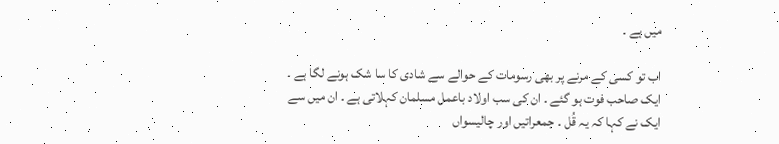میں ہے ۔

اب تو کسی کے مرنے پر بھی رسومات کے حوالے سے شادی کا سا شک ہونے لگا ہے ۔ ایک صاحب فوت ہو گئے ۔ ان کی سب اولاد باعمل مسلمان کہلاتی ہے ۔ ان میں سے ایک نے کہا کہ یہ قُل ۔ جمعراتیں اور چالیسواں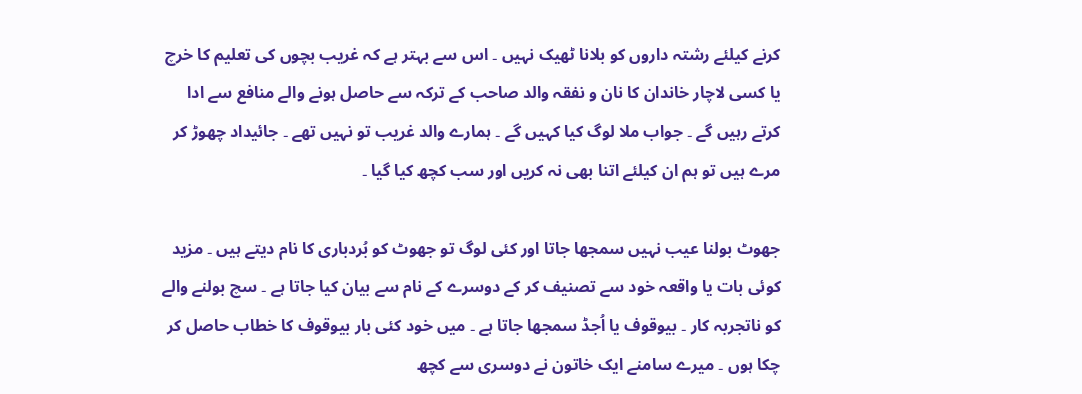کرنے کیلئے رشتہ داروں کو بلانا ٹھیک نہیں ۔ اس سے بہتر ہے کہ غریب بچوں کی تعلیم کا خرچ یا کسی لاچار خاندان کا نان و نفقہ والد صاحب کے ترکہ سے حاصل ہونے والے منافع سے ادا کرتے رہیں گے ۔ جواب ملا لوگ کیا کہیں گے ۔ ہمارے والد غریب تو نہیں تھے ۔ جائیداد چھوڑ کر مرے ہیں تو ہم ان کیلئے اتنا بھی نہ کریں اور سب کچھ کیا گیا ۔

جھوٹ بولنا عیب نہیں سمجھا جاتا اور کئی لوگ تو جھوٹ کو بُردباری کا نام دیتے ہیں ۔ مزید کوئی بات یا واقعہ خود سے تصنیف کر کے دوسرے کے نام سے بیان کیا جاتا ہے ۔ سچ بولنے والے کو ناتجربہ کار ۔ بیوقوف یا اُجڈ سمجھا جاتا ہے ۔ میں خود کئی بار بیوقوف کا خطاب حاصل کر چکا ہوں ۔ میرے سامنے ایک خاتون نے دوسری سے کچھ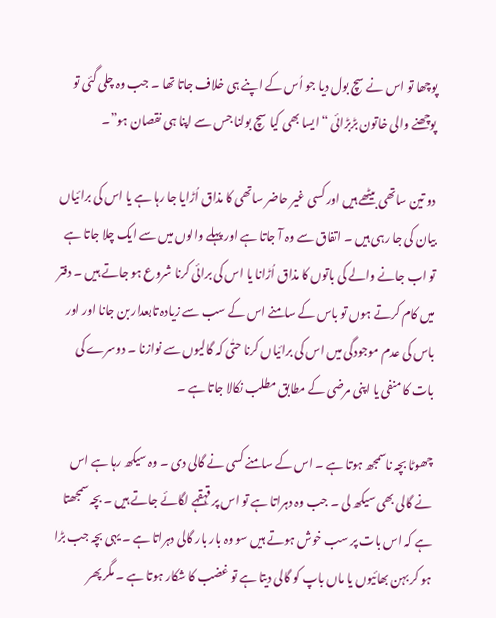پوچھا تو اس نے سچ بول دیا جو اُس کے اپنے ہی خلاف جاتا تھا ۔ جب وہ چلی گئی تو پوچھنے والی خاتون بڑبڑائی “ایسا بھی کیا سچ بولنا جس سے اپنا ہی نقصان ہو”۔

دو تین ساتھی بیٹھے ہیں اور کسی غیر حاضر ساتھی کا مذاق اُڑایا جا رہا ہے یا اس کی برائیاں بیان کی جا رہی ہیں ۔ اتفاق سے وہ آ جاتا ہے اور پہلے والوں میں سے ایک چلا جاتا ہے تو اب جانے والے کی باتوں کا مذاق اُڑانا یا اس کی برائی کرنا شروع ہو جاتے ہیں ۔ دفتر میں کام کرتے ہوں تو باس کے سامنے اس کے سب سے زیادہ تابعدار بن جانا اور اور باس کی عدم موجودگی میں اس کی برائیاں کرنا حتٰی کہ گالیوں سے نوازنا ۔ دوسرے کی بات کا منفی یا اپنی مرضی کے مطابق مطلب نکالا جاتا ہے ۔

چھوٹا بچہ ناسمجھ ہوتا ہے ۔ اس کے سامنے کسی نے گالی دی ۔ وہ سیکھ رہا ہے اس نے گالی بھی سیکھ لی ۔ جب وہ دہراتا ہے تو اس پر قہقہے لگائے جاتے ہیں ۔ بچہ سمجھتا ہے کہ اس بات پر سب خوش ہوتے ہیں سو وہ بار بار گالی دہراتا ہے ۔ یہی بچہ جب بڑا ہو کر بہن بھائیوں یا ماں باپ کو گالی دیتا ہے تو غضب کا شکار ہوتا ہے ۔ مگر پھر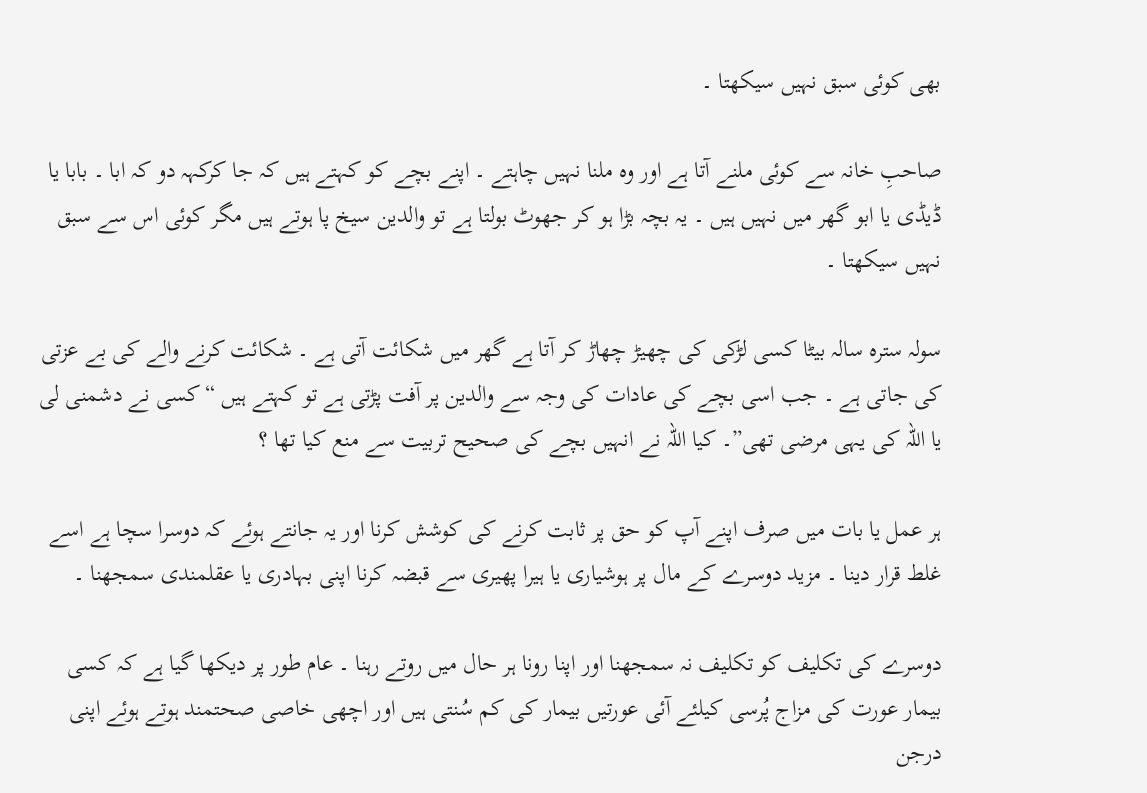بھی کوئی سبق نہیں سیکھتا ۔

صاحبِ خانہ سے کوئی ملنے آتا ہے اور وہ ملنا نہیں چاہتے ۔ اپنے بچے کو کہتے ہیں کہ جا کرکہہ دو کہ ابا ۔ بابا یا ڈیڈی یا ابو گھر میں نہیں ہیں ۔ یہ بچہ بڑا ہو کر جھوٹ بولتا ہے تو والدین سیخ پا ہوتے ہیں مگر کوئی اس سے سبق نہیں سیکھتا ۔

سولہ سترہ سالہ بیٹا کسی لڑکی کی چھیڑ چھاڑ کر آتا ہے گھر میں شکائت آتی ہے ۔ شکائت کرنے والے کی بے عزتی کی جاتی ہے ۔ جب اسی بچے کی عادات کی وجہ سے والدین پر آفت پڑتی ہے تو کہتے ہیں “کسی نے دشمنی لی یا اللہ کی یہی مرضی تھی”۔ کیا اللہ نے انہیں بچے کی صحیح تربیت سے منع کیا تھا ؟

ہر عمل یا بات میں صرف اپنے آپ کو حق پر ثابت کرنے کی کوشش کرنا اور یہ جانتے ہوئے کہ دوسرا سچا ہے اسے غلط قرار دینا ۔ مزید دوسرے کے مال پر ہوشیاری یا ہیرا پھیری سے قبضہ کرنا اپنی بہادری یا عقلمندی سمجھنا ۔

دوسرے کی تکلیف کو تکلیف نہ سمجھنا اور اپنا رونا ہر حال میں روتے رہنا ۔ عام طور پر دیکھا گیا ہے کہ کسی بیمار عورت کی مزاج پُرسی کیلئے آئی عورتیں بیمار کی کم سُنتی ہیں اور اچھی خاصی صحتمند ہوتے ہوئے اپنی درجن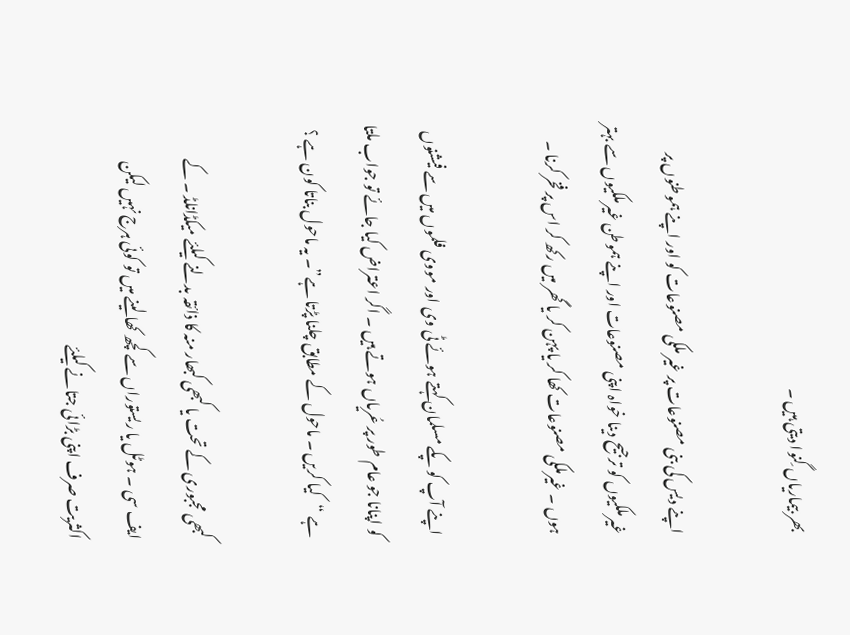بھر بیماریاں گِنوا دیتی ہیں ۔

اپنے دیس کی بنی مصنوعات پر غیر ملکی مصنوعات کو اور اپنے ہموطنوں پر غیرملکیوں کو ترجیح دینا خواہ اپنی مصنوعات اور اپنے ہموطن غیرملکیوں سے بہتر ہوں ۔ غیرملکی مصنوعات کھا کر یا پہن کر یا گھر میں رکھ کر اس پر فخر کرنا ۔

اپنے آپ کو پکے مسلمان کہتے ہوئے ٹی وی اور مووی فلموں میں سے فیشنوں کو اپنانا جو عام طور پر عُریاں ہوتے ہیں ۔ اگر اعتراض کیا جائے تو جواب ملتا ہے “کیا کریں ۔ ماحول کے مطابق چلنا پڑتا ہے”۔ یہ ماحول بناتا کون ہے ؟

کبھی مجبوری کے تحت یا کبھی کبھار منہ کا ذائقہ بدلنے کیلئے میکڈانلڈ ۔ کے ایف سی ۔ ہوٹل یا ریستوراں سے کچھ کھا لینے میں تو کوئی ہرج نہیں لیکن اکثریت صرف اپنی بڑائی جتانے کیلئے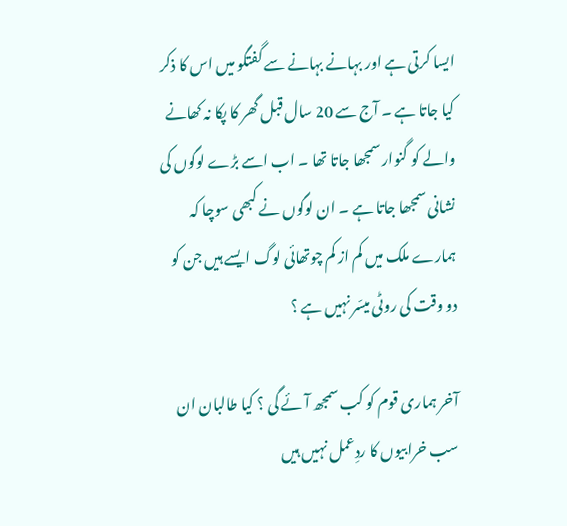ایسا کرتی ہے اور بہانے بہانے سے گفتگو میں اس کا ذکر کیا جاتا ہے ۔ آج سے 20 سال قبل گھر کا پکا نہ کھانے والے کو گنوار سمجھا جاتا تھا ۔ اب اسے بڑے لوگوں کی نشانی سمجھا جاتا ہے ۔ ان لوگوں نے کبھی سوچا کہ ہمارے ملک میں کم از کم چوتھائی لوگ ایسے ہیں جن کو دو وقت کی روٹی میسّر نہیں ہے ؟

آخر ہماری قوم کو کب سمجھ آئے گی ؟ کیا طالبان ان سب خرابیوں کا ردِعمل نہیں ہیں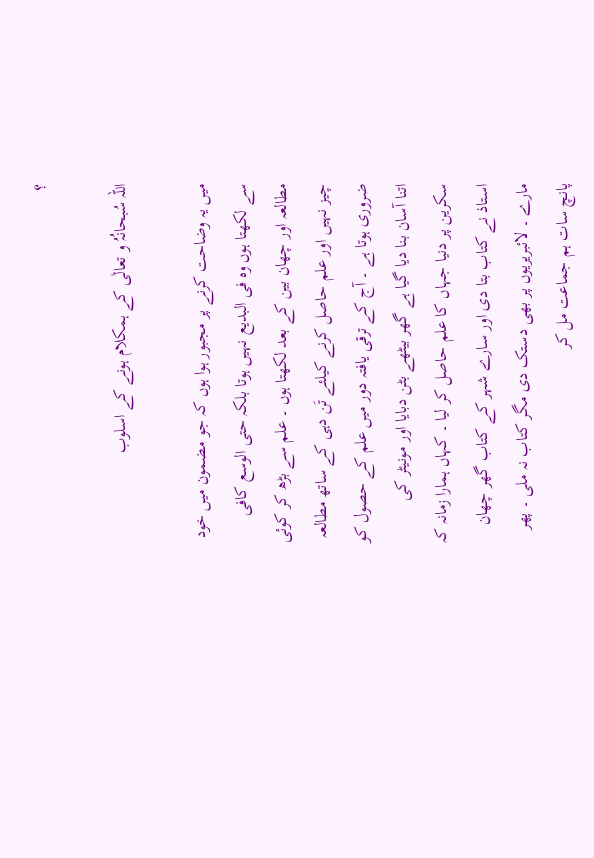؟

اللہ سُبحانُہُ و تعالٰی کے ہمکلام ہونے کے اسلوب

میں یہ وضاحت کرنے پر مجبور ہوا ہوں کہ جو مضمون میں خود سے لکھتا ہوں وہ فی البدیع نہیں ہوتا بلکہ حتی الوسع کافی مطالعہ اور چھان بین کے بعد لکھتا ہوں ۔ علم سے بڑھ کر کوئی چیز نہیں اور علم حاصل کرنے کیلئے تَن دہی کے ساتھ مطالعہ ضروری ہوتا ہے ۔ آج کے ترقی یافتہ دور میں علم کے حصول کو اتنا آسان بنا دیا گیا ہے گھر بیٹھے بٹن دبایا اور مونیٹر کی سکرین پر دنیا جہاں کا علم حاصل کر لیا ۔ کہاں ہمارا زمانہ کہ استاذ نے کتاب بتا دی اور سارے شہر کے کتاب گھر چھان مارے ۔ لائبریریوں پر بھی دستک دی مگر کتاب نہ ملی ۔ پھر پانچ سات ہم جماعت مل کر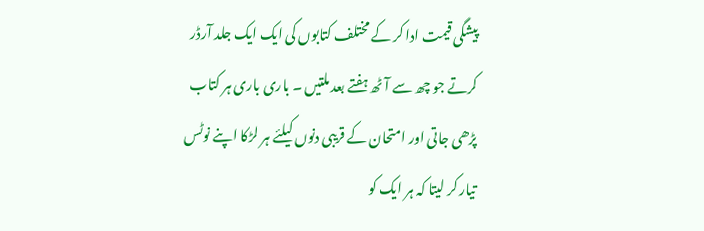پیشگی قیمت ادا کر کے مختلف کتابوں کی ایک ایک جلد آرڈر کرتے جو چھ سے آٹھ ہفتے بعد ملتیں ۔ باری باری ہر کتاب پڑھی جاتی اور امتحان کے قریبی دنوں کیلئے ہر لڑکا اپنے نوٹس تیار کر لیتا کہ ہر ایک کو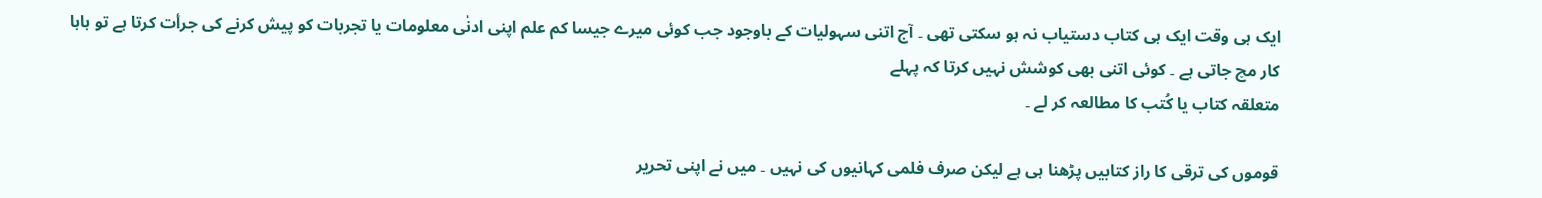ایک ہی وقت ایک ہی کتاب دستیاب نہ ہو سکتی تھی ۔ آج اتنی سہولیات کے باوجود جب کوئی میرے جیسا کم علم اپنی ادنٰی معلومات یا تجربات کو پیش کرنے کی جرأت کرتا ہے تو ہاہا کار مچ جاتی ہے ۔ کوئی اتنی بھی کوشش نہیں کرتا کہ پہلے
متعلقہ کتاب یا کُتب کا مطالعہ کر لے ۔

قوموں کی ترقی کا راز کتابیں پڑھنا ہی ہے لیکن صرف فلمی کہانیوں کی نہیں ۔ میں نے اپنی تحریر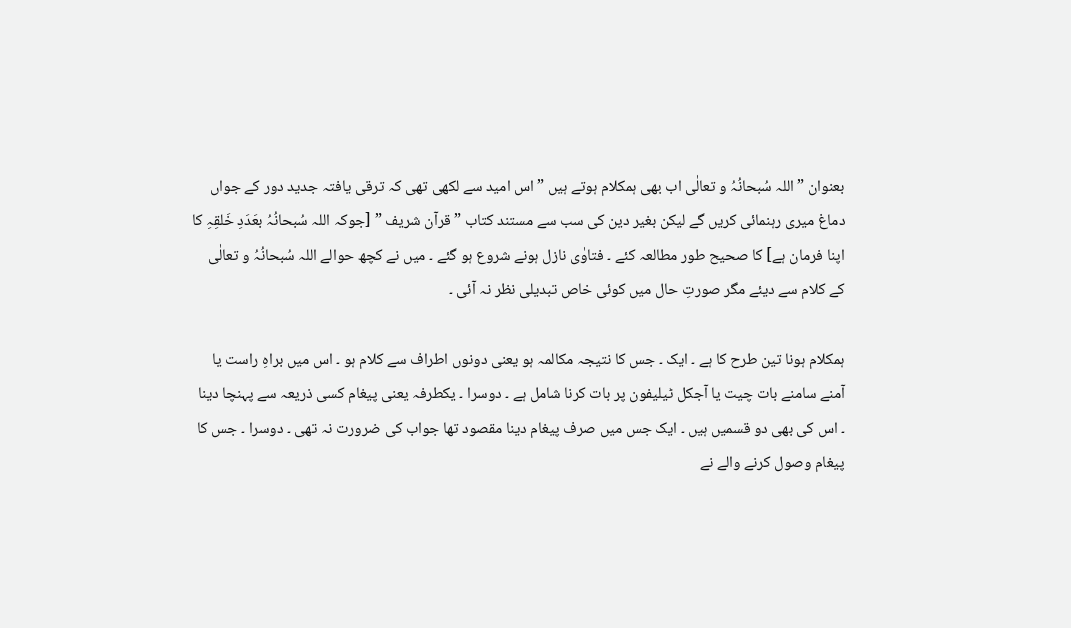بعنوان ” اللہ سُبحانُہُ و تعالٰی اب بھی ہمکلام ہوتے ہیں ” اس امید سے لکھی تھی کہ ترقی یافتہ جدید دور کے جواں دماغ میری رہنمائی کریں گے لیکن بغیر دین کی سب سے مستند کتاب ” قرآن شریف ” [جوکہ اللہ سُبحانُہُ بعَدَدِ خَلقِہِ کا اپنا فرمان ہے] کا صحیح طور مطالعہ کئے ۔ فتاوٰی نازل ہونے شروع ہو گئے ۔ میں نے کچھ حوالے اللہ سُبحانُہُ و تعالٰی کے کلام سے دیئے مگر صورتِ حال میں کوئی خاص تبدیلی نظر نہ آئی ۔

ہمکلام ہونا تین طرح کا ہے ۔ ایک ۔ جس کا نتیجہ مکالمہ ہو یعنی دونوں اطراف سے کلام ہو ۔ اس میں براہِ راست یا آمنے سامنے بات چیت یا آجکل ٹیلیفون پر بات کرنا شامل ہے ۔ دوسرا ۔ یکطرفہ یعنی پیغام کسی ذریعہ سے پہنچا دینا ۔ اس کی بھی دو قسمیں ہیں ۔ ایک جس میں صرف پیغام دینا مقصود تھا جواب کی ضرورت نہ تھی ۔ دوسرا ۔ جس کا پیغام وصول کرنے والے نے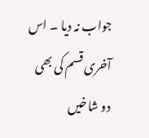جواب نہ دیا ۔ اس آخری قسم کی بھی دو شاخیں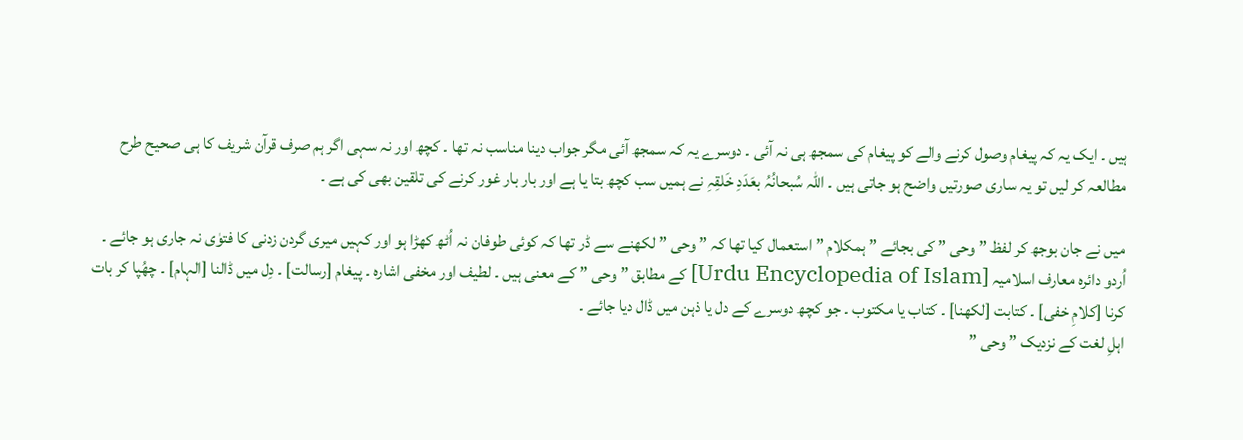ہیں ۔ ایک یہ کہ پیغام وصول کرنے والے کو پیغام کی سمجھ ہی نہ آئی ۔ دوسرے یہ کہ سمجھ آئی مگر جواب دینا مناسب نہ تھا ۔ کچھ اور نہ سہی اگر ہم صرف قرآن شریف کا ہی صحیح طرح مطالعہ کر لیں تو یہ ساری صورتیں واضح ہو جاتی ہیں ۔ اللہ سُبحانُہُ بعَدَدِ خَلقِہِ نے ہمیں سب کچھ بتا یا ہے اور بار بار غور کرنے کی تلقین بھی کی ہے ۔

میں نے جان بوجھ کر لفظ ” وحی ” کی بجائے ” ہمکلام ” استعمال کیا تھا کہ ” وحی ” لکھنے سے ڈر تھا کہ کوئی طوفان نہ اُٹھ کھڑا ہو اور کہیں میری گردن زدنی کا فتوٰی نہ جاری ہو جائے ۔ اُردو دائرہ معارف اسلامیہ [Urdu Encyclopedia of Islam] کے مطابق ” وحی ” کے معنی ہیں ۔ لطیف اور مخفی اشارہ ۔ پیغام [رسالت] ۔ دِل میں ڈالنا [الہام] ۔ چھُپا کر بات کرنا [کلامِ خفی] ۔ کتابت [لکھنا] ۔ کتاب یا مکتوب ۔ جو کچھ دوسرے کے دل یا ذہن میں ڈال دیا جائے ۔
اہلِ لغت کے نزدیک ” وحی ”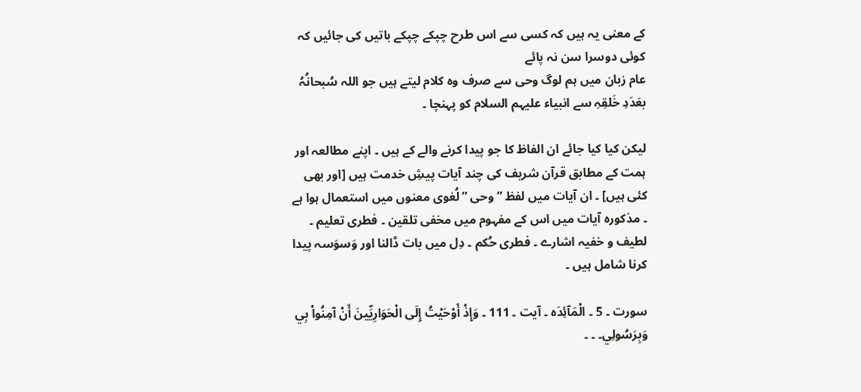کے معنی یہ ہیں کہ کسی سے اس طرح چپکے چپکے باتیں کی جائیں کہ کوئی دوسرا سن نہ پائے
عام زبان میں ہم لوگ وحی سے صرف وہ کلام لیتے ہیں جو اللہ سُبحانُہُ بعَدَدِ خَلقِہِ سے انبیاء علیہم السلام کو پہنچا ۔

لیکن کیا کیا جائے ان الفاظ کا جو پیدا کرنے والے کے ہیں ۔ اپنے مطالعہ اور ہمت کے مطابق قرآن شریف کی چند آیات پیشِ خدمت ہیں [اور بھی کئی ہیں] ۔ ان آیات میں لفظ ” وحی ” لُغوی معنوں میں استعمال ہوا ہے ۔ مذکورہ آیات میں اس کے مفہوم میں مخفی تلقین ۔ فطری تعلیم ۔ لطیف و خفیہ اشارے ۔ فطری حُکم ۔ دِل میں بات ڈالنا اور وَسوَسہ پیدا کرنا شامل ہیں ۔

سورت ۔ 5 ۔ الْمَآئِدَہ ۔ آیت ۔ 111 ۔ وَإِذْ أَوْحَيْتُ إِلَی الْحَوَارِيِّينَ أَنْ آمِنُواْ بِي وَبِرَسُولِي۔ ۔ ۔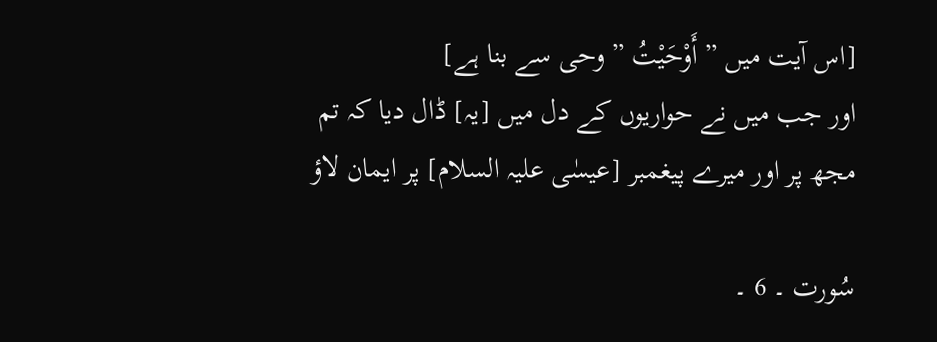[اس آیت میں ” أَوْحَيْتُ ” وحی سے بنا ہے]
اور جب میں نے حواریوں کے دل میں [یہ] ڈال دیا کہ تم مجھ پر اور میرے پیغمبر [عیسٰی علیہ السلام] پر ایمان لاؤ

سُورت ۔ 6 ۔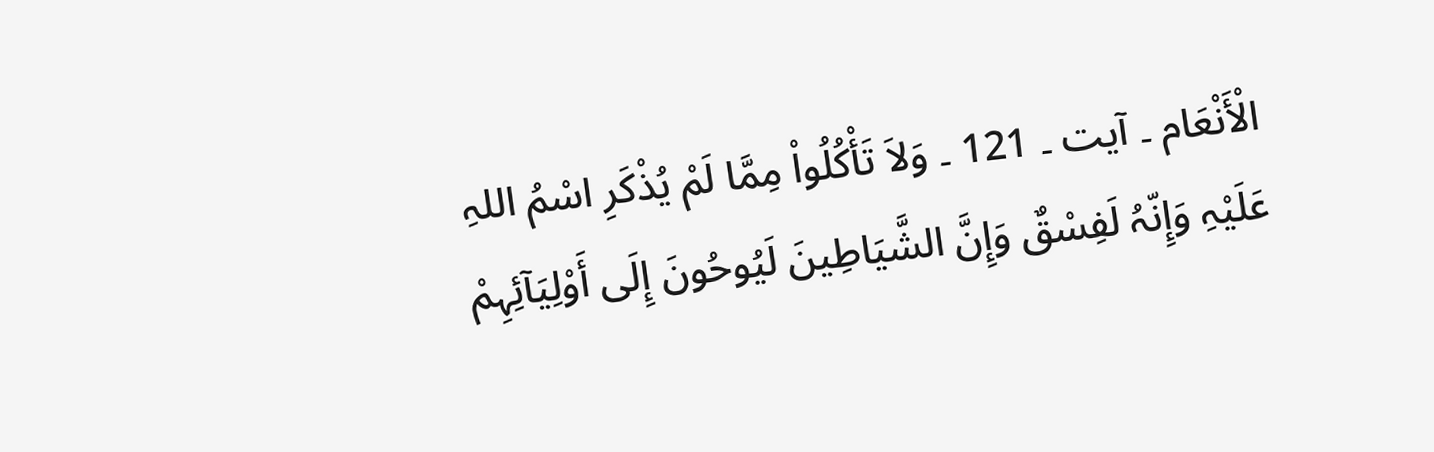الْأَنْعَام ۔ آیت ۔ 121 ۔ وَلاَ تَأْكُلُواْ مِمَّا لَمْ يُذْكَرِ اسْمُ اللہِ عَلَيْہِ وَإِنّہُ لَفِسْقٌ وَإِنَّ الشَّيَاطِينَ لَيُوحُونَ إِلَی أَوْلِيَآئِہِمْ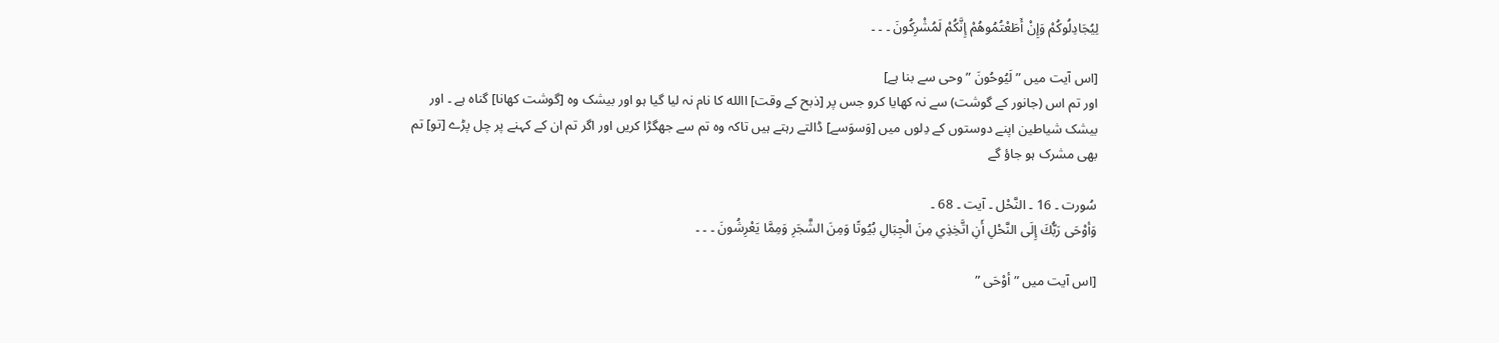لِيُجَادِلُوكُمْ وَإِنْ أَطَعْتُمُوھُمْ إِنَّكُمْ لَمُشْرِكُونَ ۔ ۔ ۔

[اس آیت میں ” لَيُوحُونَ ” وحی سے بنا ہے]
اور تم اس (جانور کے گوشت) سے نہ کھایا کرو جس پر [ذبح کے وقت] االله کا نام نہ لیا گیا ہو اور بیشک وہ [گوشت کھانا] گناہ ہے ۔ اور بیشک شیاطین اپنے دوستوں کے دِلوں میں [وَسوَسے] ڈالتے رہتے ہیں تاکہ وہ تم سے جھگڑا کریں اور اگر تم ان کے کہنے پر چل پڑے [تو] تم بھی مشرک ہو جاؤ گے

سُورت ۔ 16 ۔ النَّحْل ۔ آیت ۔ 68 ۔
وَأوْحَی رَبُّكَ إِلَی النَّحْلِ أَنِ اتَّخِذِي مِنَ الْجِبَالِ بُيُوتًا وَمِنَ الشَّجَرِ وَمِمَّا يَعْرِشُونَ ۔ ۔ ۔

[اس آیت میں ” أوْحَی ”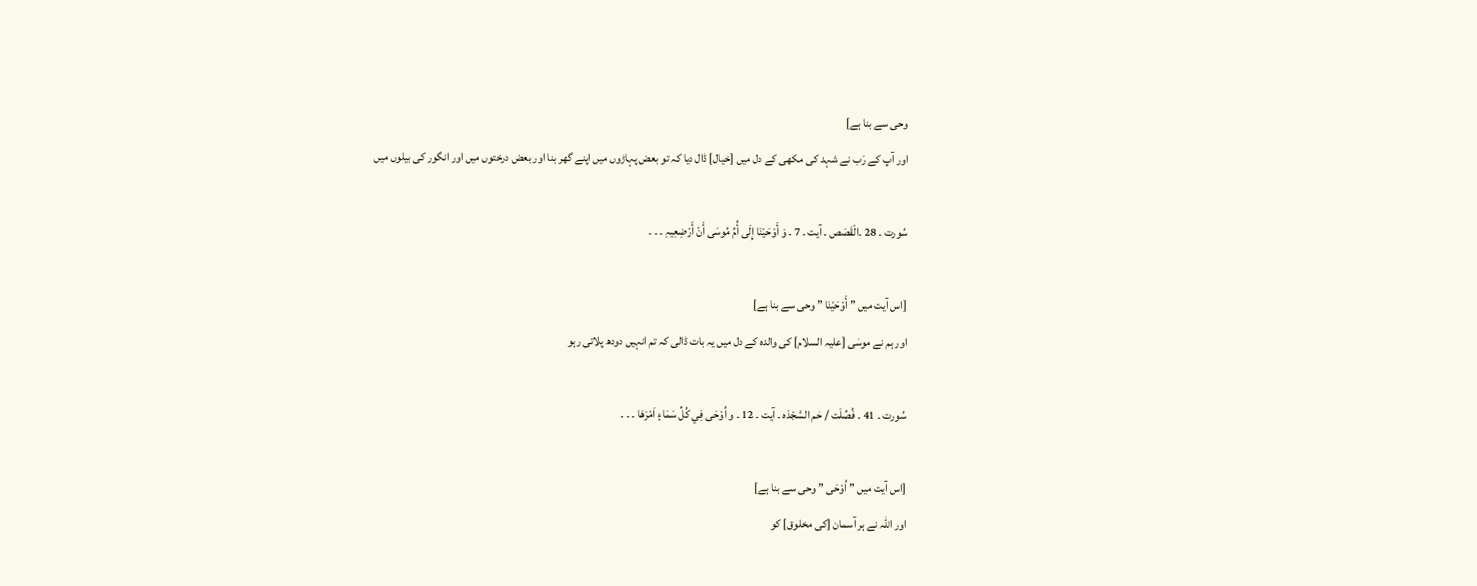وحی سے بنا ہے]
اور آپ کے رَب نے شہد کی مکھی کے دل میں [خیال] ڈال دیا کہ تو بعض پہاڑوں میں اپنے گھر بنا اور بعض درختوں میں اور انگور کی بیلوں میں

سُورت ۔ 28 ۔الْقَصَص ۔ آیت ۔ 7 ۔ وَ أَوْحَيْنَا إِلَی أُمِّ مُوسَی أَنْ أَرْضِعِيہِ ۔ ۔ ۔

[اس آیت میں ” أَوْحَيْنَا ” وحی سے بنا ہے]
اور ہم نے موسٰی [علیہ السلام] کی والدہ کے دل میں یہ بات ڈالی کہ تم انہیں دودھ پلاتی رہو

سُورت ۔ 41 ۔ فُصِّلَت / حٰم السَّجْدَہ ۔ آیت ۔ 12 ۔ و اُوْحَی فِي كُلِّ سَمَاءٍ اَمْرَھَا ۔ ۔ ۔

[اس آیت میں ” اُوْحَی ” وحی سے بنا ہے]
اور اللہ نے ہر آسمان [کی مخلوق] کو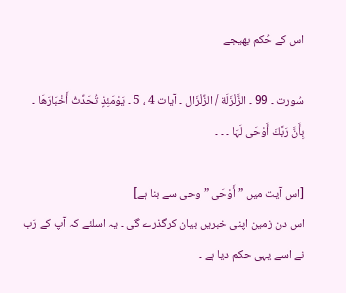اس کے حُکم بھیجے

سُورت ۔ 99 ۔ الزَّلْزَلَة / الزِّلْزَال ۔ آیات 4 ، 5 ۔ يَوْمَئِذٍ تُحَدِّثُ أَخْبَارَھَا ۔ بِأَنَّ رَبَّكَ أَوْحَی لَہَا ۔ ۔ ۔

[اس آیت میں ” أَوْحَی ” وحی سے بنا ہے]
اس دن زمین اپنی خبریں بیان کرگذرے گی ۔ یہ اسلئے کہ آپ کے رَب نے اسے یہی حکم دیا ہے ۔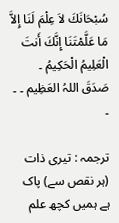سُبْحَانَكَ لاَ عِلْمَ لَنَا إِلاَّ مَا عَلَّمْتَنَا إِنَّكَ أَنتَ الْعَلِيمُ الْحَكِيمُ ۔ صَدَقَ اللہُ العَظِیم ۔ ۔ ۔

ترجمہ : تیری ذات (ہر نقص سے) پاک ہے ہمیں کچھ علم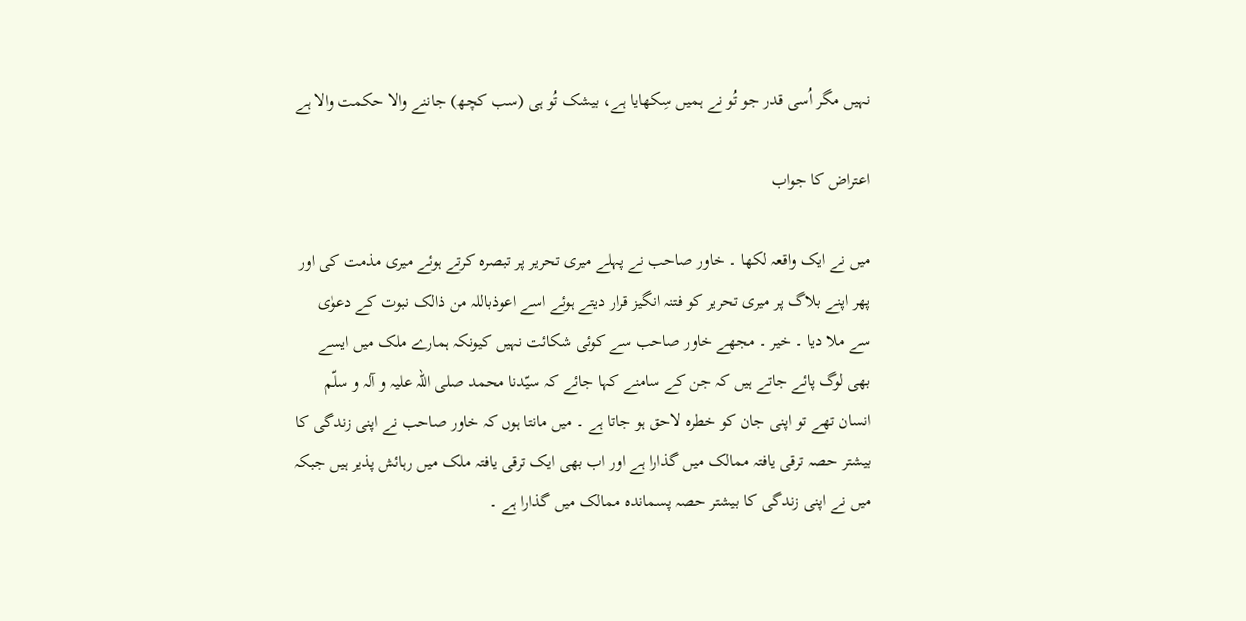نہیں مگر اُسی قدر جو تُو نے ہمیں سِکھایا ہے، بیشک تُو ہی (سب کچھ) جاننے والا حکمت والا ہے

اعتراض کا جواب

میں نے ایک واقعہ لکھا ۔ خاور صاحب نے پہلے میری تحریر پر تبصرہ کرتے ہوئے میری مذمت کی اور پھر اپنے بلاگ پر میری تحریر کو فتنہ انگیز قرار دیتے ہوئے اسے اعوذباللہ من ذالک نبوت کے دعوٰی سے ملا دیا ۔ خیر ۔ مجھے خاور صاحب سے کوئی شکائت نہیں کیونکہ ہمارے ملک میں ایسے بھی لوگ پائے جاتے ہیں کہ جن کے سامنے کہا جائے کہ سیّدنا محمد صلی اللہ علیہ و آلہ و سلّم انسان تھے تو اپنی جان کو خطرہ لاحق ہو جاتا ہے ۔ میں مانتا ہوں کہ خاور صاحب نے اپنی زندگی کا بیشتر حصہ ترقی یافتہ ممالک میں گذارا ہے اور اب بھی ایک ترقی یافتہ ملک میں رہائش پذیر ہیں جبکہ میں نے اپنی زندگی کا بیشتر حصہ پسماندہ ممالک میں گذارا ہے ۔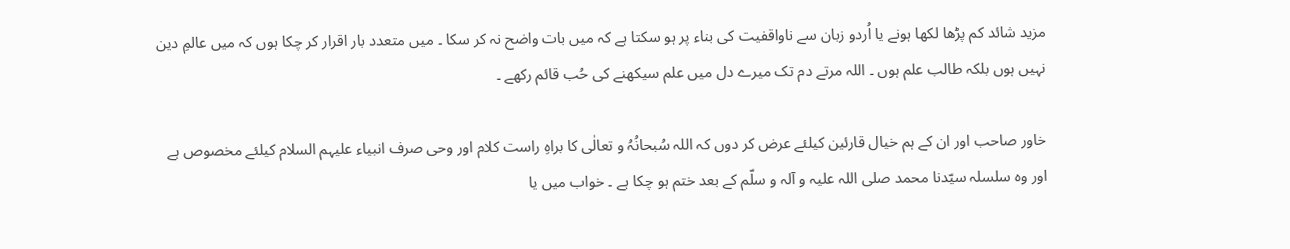مزید شائد کم پڑھا لکھا ہونے یا اُردو زبان سے ناواقفیت کی بناء پر ہو سکتا ہے کہ میں بات واضح نہ کر سکا ۔ میں متعدد بار اقرار کر چکا ہوں کہ میں عالمِ دین نہیں ہوں بلکہ طالب علم ہوں ۔ اللہ مرتے دم تک میرے دل میں علم سیکھنے کی حُب قائم رکھے ۔

خاور صاحب اور ان کے ہم خیال قارئین کیلئے عرض کر دوں کہ اللہ سُبحانُہُ و تعالٰی کا براہِ راست کلام اور وحی صرف انبیاء علیہم السلام کیلئے مخصوص ہے اور وہ سلسلہ سیّدنا محمد صلی اللہ علیہ و آلہ و سلّم کے بعد ختم ہو چکا ہے ۔ خواب میں یا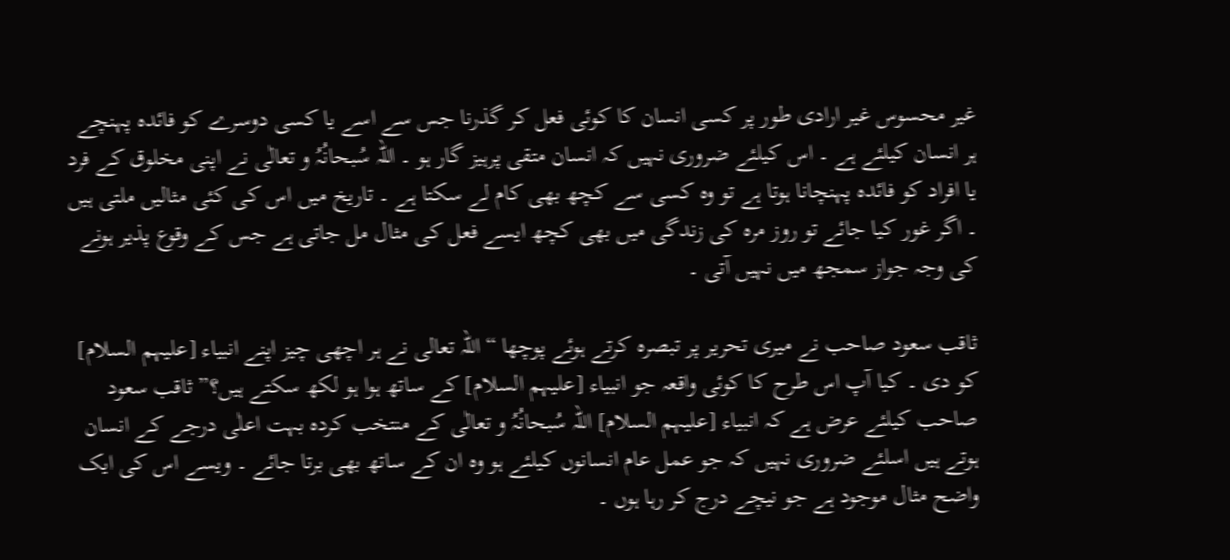غیر محسوس غیر ارادی طور پر کسی انسان کا کوئی فعل کر گذرنا جس سے اسے یا کسی دوسرے کو فائدہ پہنچے ہر انسان کیلئے ہے ۔ اس کیلئے ضروری نہیں کہ انسان متقی پرہیز گار ہو ۔ اللہ سُبحانُہُ و تعالٰی نے اپنی مخلوق کے فرد یا افراد کو فائدہ پہنچانا ہوتا ہے تو وہ کسی سے کچھ بھی کام لے سکتا ہے ۔ تاریخ میں اس کی کئی مثالیں ملتی ہیں ۔ اگر غور کیا جائے تو روز مرہ کی زندگی میں بھی کچھ ایسے فعل کی مثال مل جاتی ہے جس کے وقوع پذیر ہونے کی وجہ جواز سمجھ میں نہیں آتی ۔

ثاقب سعود صاحب نے میری تحریر پر تبصرہ کرتے ہوئے پوچھا “ اللہ تعالی نے ہر اچھی چیز اپنے انبیاء [علیہم السلام] کو دی ۔ کیا آپ اس طرح کا کوئی واقعہ جو انبیاء [علیہم السلام] کے ساتھ ہوا ہو لکھ سکتے ہیں؟” ثاقب سعود صاحب کیلئے عرض ہے کہ انبیاء [علیہم السلام] اللہ سُبحانُہُ و تعالٰی کے منتخب کردہ بہت اعلٰی درجے کے انسان ہوتے ہیں اسلئے ضروری نہیں کہ جو عمل عام انسانوں کیلئے ہو وہ ان کے ساتھ بھی برتا جائے ۔ ویسے اس کی ایک واضح مثال موجود ہے جو نیچے درج کر رہا ہوں ۔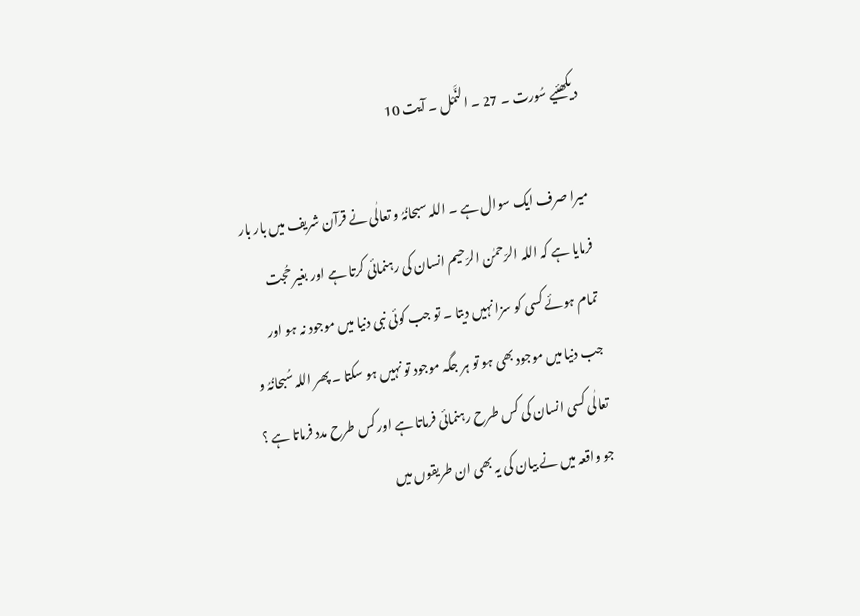دیکھئیے سُورت ۔ 27 ۔ النَّمْل ۔ آیت 10

میرا صرف ایک سوال ہے ۔ اللہ سبحانُہُ و تعالٰی نے قرآن شریف میں بار بار فرمایا ہے کہ اللہ الرّحمٰن الرّحیم انسان کی رہنمائی کرتا ہے اور بغیر حُجت تمام ہوئے کسی کو سزا نہیں دیتا ۔ تو جب کوئی نبی دنیا میں موجود نہ ہو اور جب دنیا میں موجود بھی ہو تو ہر جگہ موجود تو نہیں ہو سکتا ۔ پھر اللہ سُبحانُہُ و تعالٰی کسی انسان کی کس طرح رہنمائی فرماتا ہے اور کس طرح مدد فرماتا ہے ؟ جو واقعہ میں نے بیان کی یہ بھی ان طریقوں میں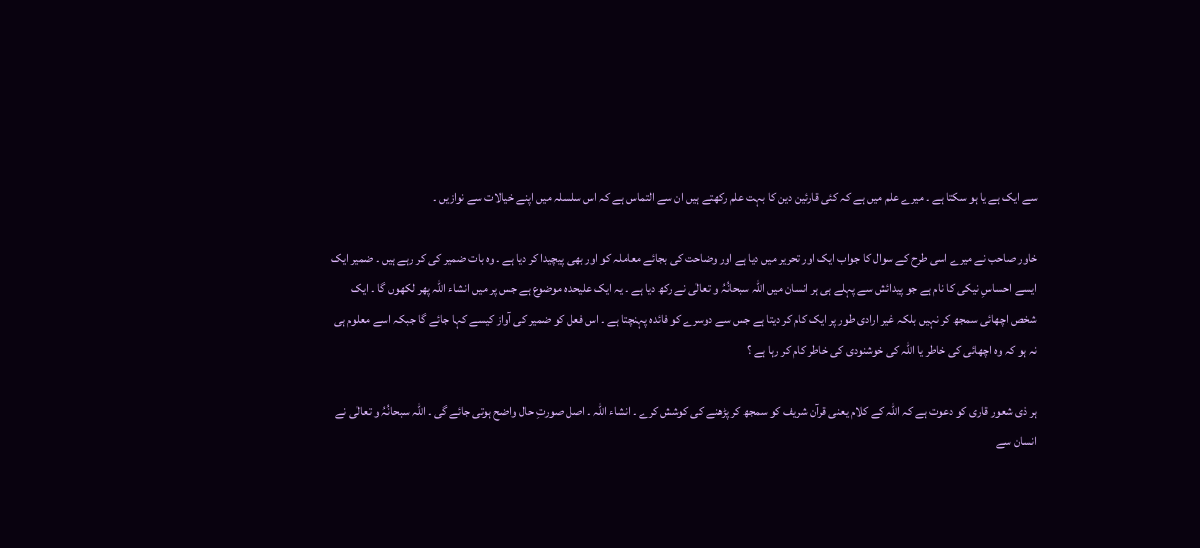سے ایک ہے یا ہو سکتا ہے ۔ میرے علم میں ہے کہ کئی قارئین دین کا بہت علم رکھتے ہیں ان سے التماس ہے کہ اس سلسلہ میں اپنے خیالات سے نوازیں ۔

خاور صاحب نے میرے اسی طرح کے سوال کا جواب ایک اور تحریر میں دیا ہے اور وضاحت کی بجائے معاملہ کو اور بھی پیچیدا کر دیا ہے ۔ وہ بات ضمیر کی کر رہے ہیں ۔ ضمیر ایک ایسے احساسِ نیکی کا نام ہے جو پیدائش سے پہلے ہی ہر انسان میں اللہ سبحانُہُ و تعالٰی نے رکھ دیا ہے ۔ یہ ایک علیحدہ موضوع ہے جس پر میں انشاء اللہ پھر لکھوں گا ۔ ایک شخص اچھائی سمجھ کر نہیں بلکہ غیر ارادی طور پر ایک کام کر دیتا ہے جس سے دوسرے کو فائدہ پہنچتا ہے ۔ اس فعل کو ضمیر کی آواز کیسے کہا جائے گا جبکہ اسے معلوم ہی نہ ہو کہ وہ اچھائی کی خاطر یا اللہ کی خوشنودی کی خاطر کام کر رہا ہے ؟

ہر ذی شعور قاری کو دعوت ہے کہ اللہ کے کلام یعنی قرآن شریف کو سمجھ کر پڑھنے کی کوشش کرے ۔ انشاء اللہ ۔ اصل صورتِ حال واضح ہوتی جائے گی ۔ اللہ سبحانُہُ و تعالٰی نے انسان سے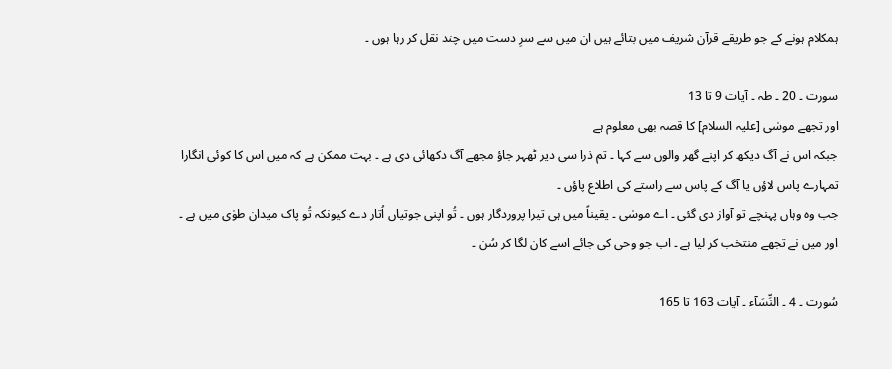ہمکلام ہونے کے جو طریقے قرآن شریف میں بتائے ہیں ان میں سے سرِ دست میں چند نقل کر رہا ہوں ۔

سورت ۔ 20 ۔ طہ ۔ آیات 9 تا 13
اور تجھے موسٰی [علیہ السلام] کا قصہ بھی معلوم ہے
جبکہ اس نے آگ دیکھ کر اپنے گھر والوں سے کہا ۔ تم ذرا سی دیر ٹھہر جاؤ مجھے آگ دکھائی دی ہے ۔ بہت ممکن ہے کہ میں اس کا کوئی انگارا تمہارے پاس لاؤں یا آگ کے پاس سے راستے کی اطلاع پاؤں ۔
جب وہ وہاں پہنچے تو آواز دی گئی ۔ اے موسٰی ۔ یقیناً میں ہی تیرا پروردگار ہوں ۔ تُو اپنی جوتیاں اُتار دے کیونکہ تُو پاک میدان طوٰی میں ہے ۔
اور میں نے تجھے منتخب کر لیا ہے ۔ اب جو وحی کی جائے اسے کان لگا کر سُن ۔

سُورت ۔ 4 ۔ النِّسَآء ۔ آیات 163 تا 165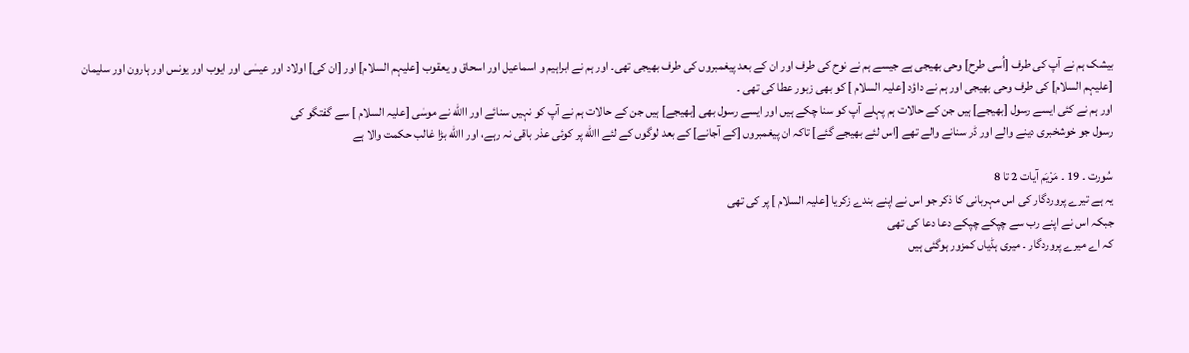بیشک ہم نے آپ کی طرف [اُسی طرح] وحی بھیجی ہے جیسے ہم نے نوح کی طرف اور ان کے بعد پیغمبروں کی طرف بھیجی تھی۔ اور ہم نے ابراہیم و اسماعیل اور اسحاق و یعقوب [علیہم السلام] اور [ان کی] اولاد اور عیسٰی اور ایوب اور یونس اور ہارون اور سلیمان [علیہم السلام] کی طرف وحی بھیجی اور ہم نے داؤد [علیہ السلام ] کو بھی زبور عطا کی تھی ۔
اور ہم نے کئی ایسے رسول [بھیجے] ہیں جن کے حالات ہم پہلے آپ کو سنا چکے ہیں اور ایسے رسول بھی [بھیجے] ہیں جن کے حالات ہم نے آپ کو نہیں سنائے اور االله نے موسٰی [علیہ السلام ] سے گفتگو کی
رسول جو خوشخبری دینے والے اور ڈر سنانے والے تھے [اس لئے بھیجے گئے] تاکہ ان پیغمبروں [کے آجانے] کے بعد لوگوں کے لئے االله پر کوئی عذر باقی نہ رہے، اور االله بڑا غالب حکمت والا ہے

سُورت ۔ 19 ۔ مَرْيَم آیات 2 تا 8
یہ ہے تیرے پروردگار کی اس مہربانی کا ذکر جو اس نے اپنے بندے زکریا [علیہ السلام ] پر کی تھی
جبکہ اس نے اپنے رب سے چپکے چپکے دعا دعا کی تھی
کہ اے میرے پروردگار ۔ میری ہڈیاں کمزور ہوگئی ہیں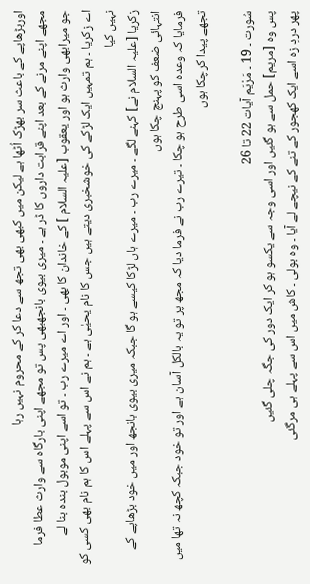اوربڑھاپے کے باعث سر بھڑک اُٹھا ہے لیکن میں کبھی بھی تجھ سے دعا کر کے محروم نہیں رہا
مجھے اپنے مرنے کے بعد اپنے قرابت داروں کا ڈر ہے ۔ میری بیوی بانجھبھی پس تو مجھے اپنی بارگاہ سے وارث عطا فرما
جو میرابھی وارث ہو اور یعقوب [علیہ السلام ] کے خاندان کا بھی ۔ اور اے میرے رب ۔ تو اسے اپنی موبول بندہ بنا لے
اے زکریا ۔ ہم تمہیں ایک لڑکے کی خوشخبری دیتے ہیں جس کا نام یحیٰی ہے ۔ ہم نے اس سے پہلے اس کا ہم نام بھی کسی کو نہیں کیا
زکریا [علیہ السلام نے] کہنے لگے ۔ میرے رب ۔ میرے ہاں لڑکا کیسے ہو گا جبکہ میری بیوی بانجھ اور میں خود بڑھاپے کے انتہائی ضعف کو پہنچ چکا ہوں
فرمایا کہ وعدہ اسی طرح ہو چکا ۔ تیرے رب نے فرما دیا کہ مجھ پر تو یہ بالکل آسان ہے اور تو خود جبکہ کچھ نہ تھا میں تجھے پیدا کرچکا ہوں

سُورت ۔ 19 ۔ مَرْيَم آیات 22 تا 26
پس وہ [مریم] حمل سے ہو گئیں اور اسی وجہ سے یکسو ہو کر ایک دور کی جگہ چلی گئیں
پھر دردِ زہ اسے ایک کھجور کے تنے کے نیچے لے آیا ۔ وہ بولی ۔ کاش میں اس سے پہلے ہی مرگئی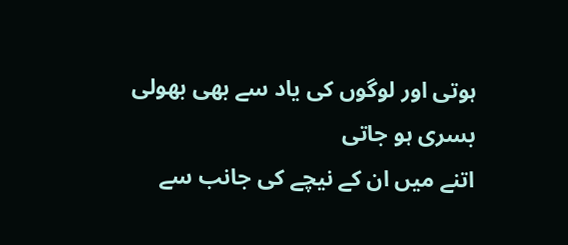ہوتی اور لوگوں کی یاد سے بھی بھولی بسری ہو جاتی
اتنے میں ان کے نیچے کی جانب سے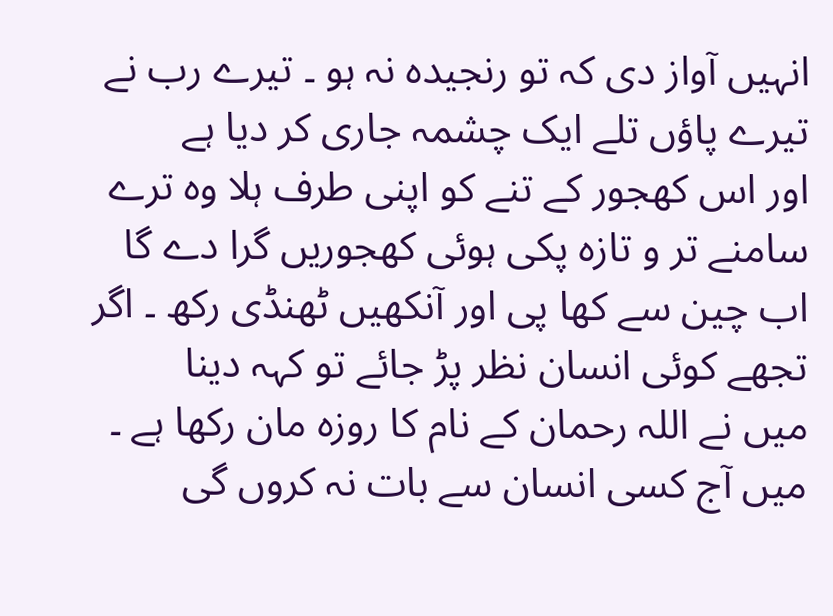انہیں آواز دی کہ تو رنجیدہ نہ ہو ۔ تیرے رب نے تیرے پاؤں تلے ایک چشمہ جاری کر دیا ہے
اور اس کھجور کے تنے کو اپنی طرف ہلا وہ ترے سامنے تر و تازہ پکی ہوئی کھجوریں گرا دے گا
اب چین سے کھا پی اور آنکھیں ٹھنڈی رکھ ۔ اگر تجھے کوئی انسان نظر پڑ جائے تو کہہ دینا
میں نے اللہ رحمان کے نام کا روزہ مان رکھا ہے ۔ میں آج کسی انسان سے بات نہ کروں گی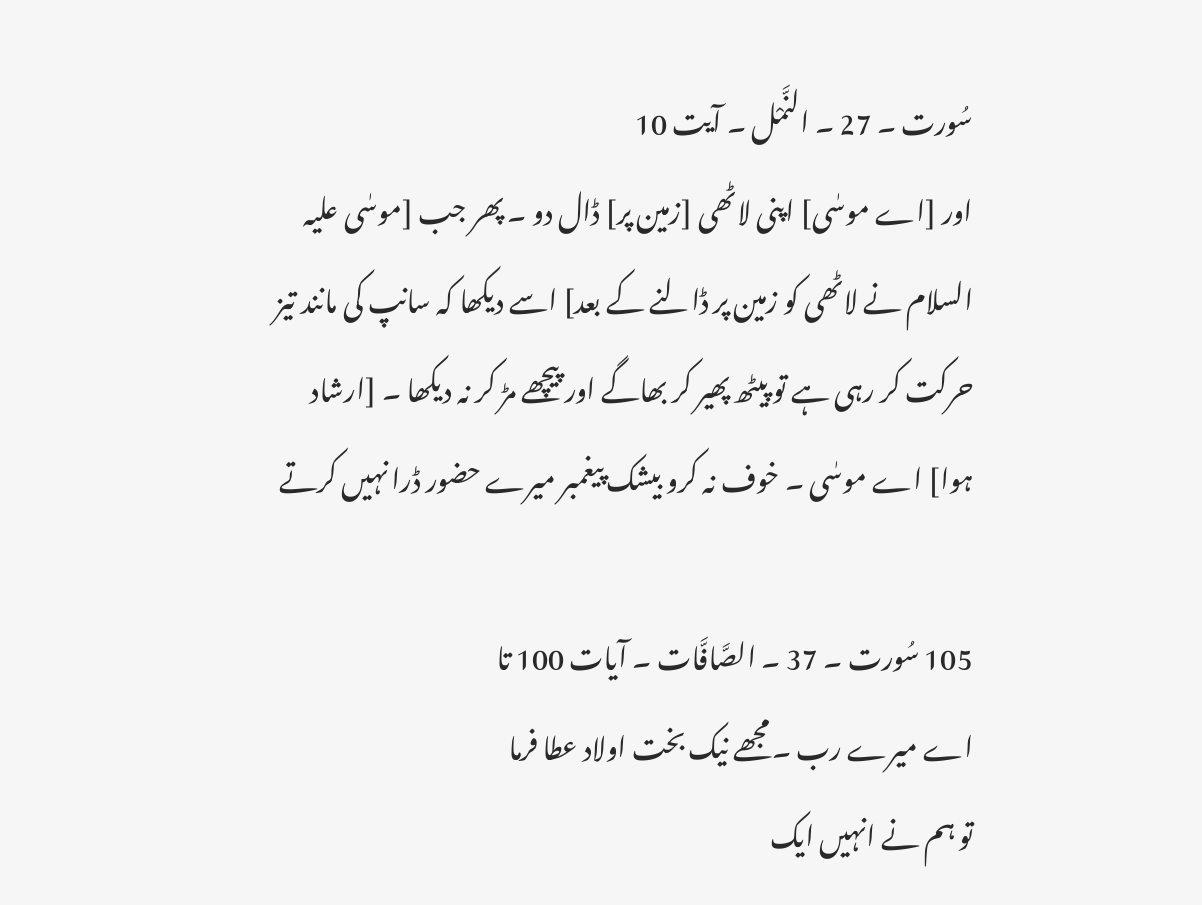سُورت ۔ 27 ۔ النَّمْل ۔ آیت 10
اور [اے موسٰی] اپنی لاٹھی [زمین پر] ڈال دو ۔ پھر جب [موسٰی علیہ السلام نے لاٹھی کو زمین پر ڈالنے کے بعد] اسے دیکھا کہ سانپ کی مانند تیز حرکت کر رہی ہے تو پیٹھ پھیر کر بھاگے اور پیچھے مڑ کر نہ دیکھا ۔ [ارشاد ہوا] اے موسٰی ۔ خوف نہ کرو بیشک پیغمبر میرے حضور ڈرا نہیں کرتے

105 سُورت ۔ 37 ۔ الصَّافَّات ۔ آیات 100 تا
اے میرے رب ۔مجھے نیک بخت اولاد عطا فرما
تو ہم نے انہیں ایک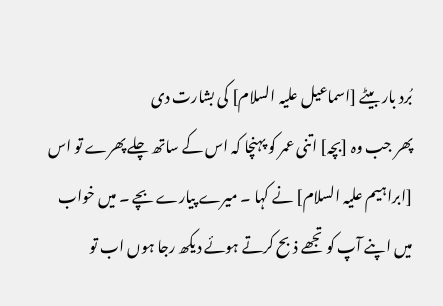بُرد بار بیٹے [اسماعیل علیہ السلام] کی بشارت دی
پھر جب وہ [بچہ] اتنی عمر کو پہنچا کہ اس کے ساتھ چلے پھرے تو اس [ابراہیم علیہ السلام] نے کہا ۔ میرے پیارے بچے ۔ میں خواب میں اپنے آپ کو تجھے ذبح کرتے ہوئے دیکھ رجا ہوں اب تو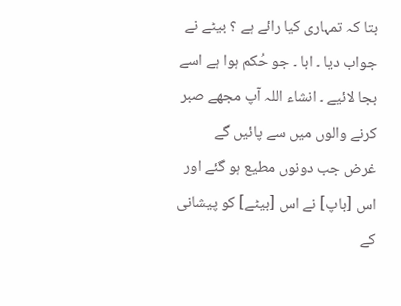بتا کہ تمہاری کیا رائے ہے ؟ بیٹے نے جواب دیا ۔ ابا ۔ جو حُکم ہوا ہے اسے بجا لائیے ۔ انشاء اللہ آپ مجھے صبر کرنے والوں میں سے پائیں گے
غرض جب دونوں مطیع ہو گئے اور اس [باپ] نے اس [بیٹے] کو پیشانی کے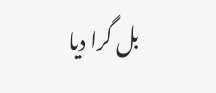بل گرا دیا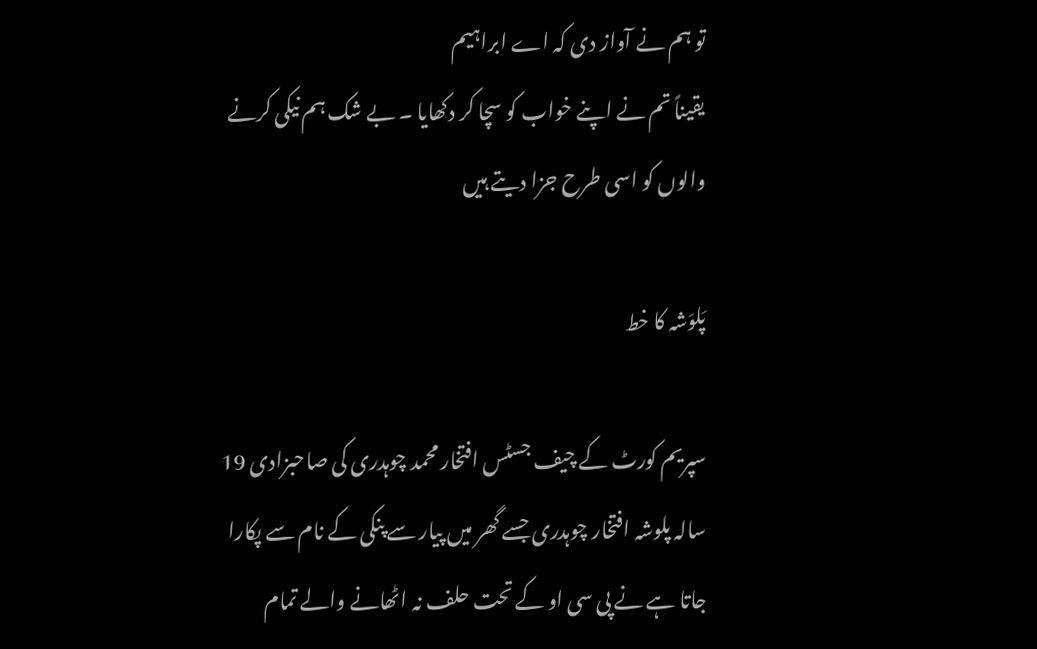تو ہم نے آواز دی کہ اے ابراہیم
یقیناً تم نے اپنے خواب کو سچا کر دکھایا ۔ بے شک ہم نیکی کرنے والوں کو اسی طرح جزا دیتے ہیں

پَلوَشہ کا خط

سپریم کورٹ کے چیف جسٹس افتخار محمد چوہدری کی صاحبزادی 19 سالہ پلوشہ افتخار چوہدری جسے گھر میں پیار سے پنکی کے نام سے پکارا جاتا ہے نے پی سی او کے تحت حلف نہ اٹھانے والے تمام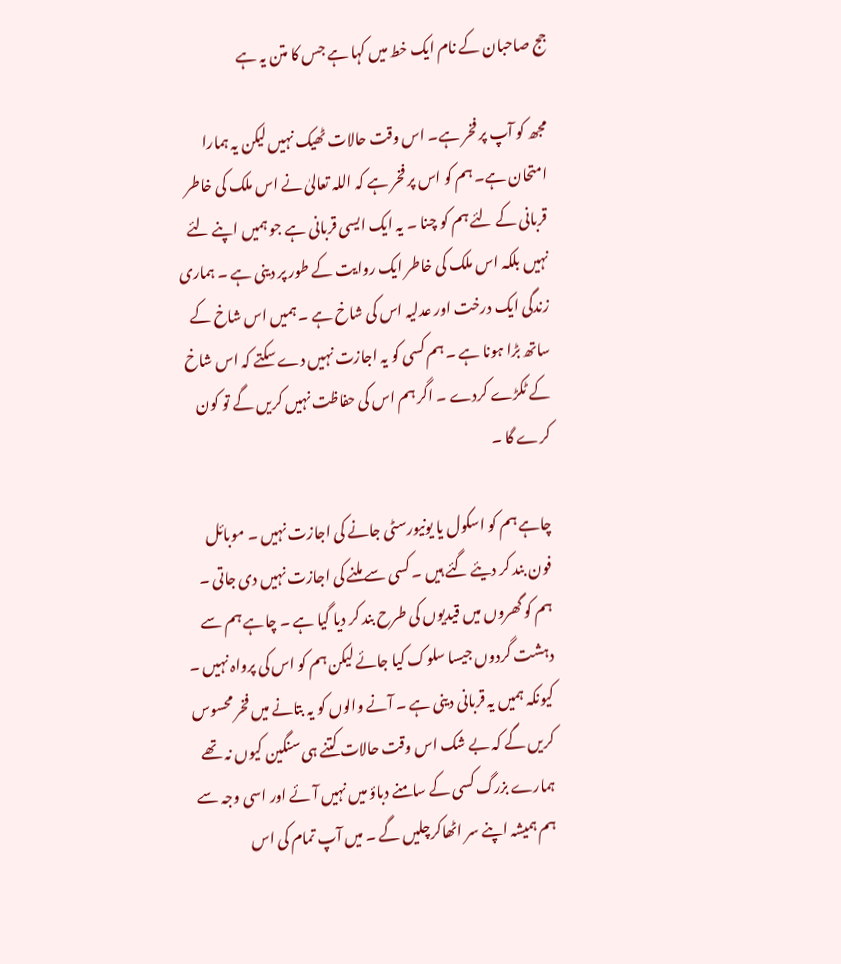جج صاحبان کے نام ایک خط میں کہا ہے جس کا متن یہ ہے

مجھ کو آپ پر فخر ہے۔ اس وقت حالات ٹھیک نہیں لیکن یہ ہمارا امتحان ہے۔ ہم کو اس پر فخر ہے کہ اللہ تعالیٰ نے اس ملک کی خاطر قربانی کے لئے ہم کو چنا ۔ یہ ایک ایسی قربانی ہے جو ہمیں اپنے لئے نہیں بلکہ اس ملک کی خاطر ایک روایت کے طور پر دینی ہے ۔ ہماری زندگی ایک درخت اور عدلیہ اس کی شاخ ہے ۔ ہمیں اس شاخ کے ساتھ بڑا ہونا ہے ۔ ہم کسی کو یہ اجازت نہیں دے سکتے کہ اس شاخ کے ٹکڑے کردے ۔ اگر ہم اس کی حفاظت نہیں کریں گے تو کون کرے گا ۔

چاہے ہم کو اسکول یا یونیورسٹی جانے کی اجازت نہیں ۔ موبائل فون بند کر دیئے گئے ہیں ۔ کسی سے ملنے کی اجازت نہیں دی جاتی ۔ ہم کو گھروں میں قیدیوں کی طرح بند کر دیا گیا ہے ۔ چاہے ہم سے دہشت گردوں جیسا سلوک کیا جائے لیکن ہم کو اس کی پرواہ نہیں ۔ کیونکہ ہمیں یہ قربانی دینی ہے ۔ آنے والوں کو یہ بتانے میں فخر محسوس کریں گے کہ بے شک اس وقت حالات کتنے ہی سنگین کیوں نہ تھے ہمارے بزرگ کسی کے سامنے دباؤ میں نہیں آئے اور اسی وجہ سے ہم ہمیشہ اپنے سر اٹھاکرچلیں گے ۔ میں آپ تمام کی اس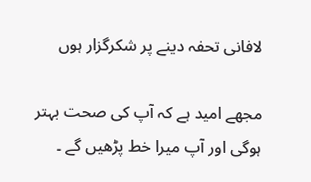لافانی تحفہ دینے پر شکرگزار ہوں

مجھے امید ہے کہ آپ کی صحت بہتر ہوگی اور آپ میرا خط پڑھیں گے ۔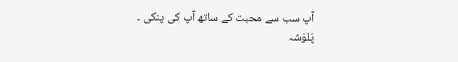آپ سب سے محبت کے ساتھ آپ کی پنکی ۔
پَلوَشہ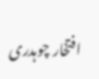افتخار چوہدری